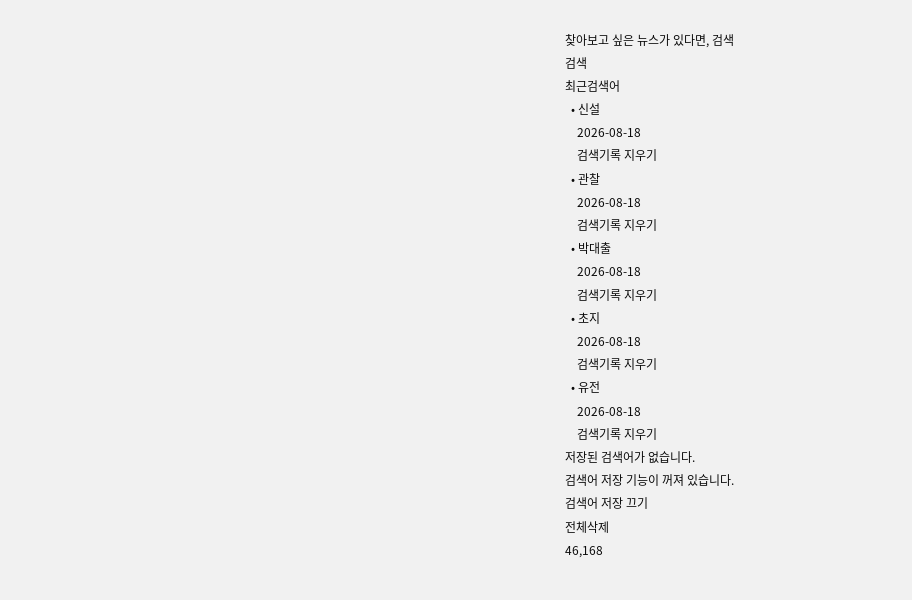찾아보고 싶은 뉴스가 있다면, 검색
검색
최근검색어
  • 신설
    2026-08-18
    검색기록 지우기
  • 관찰
    2026-08-18
    검색기록 지우기
  • 박대출
    2026-08-18
    검색기록 지우기
  • 초지
    2026-08-18
    검색기록 지우기
  • 유전
    2026-08-18
    검색기록 지우기
저장된 검색어가 없습니다.
검색어 저장 기능이 꺼져 있습니다.
검색어 저장 끄기
전체삭제
46,168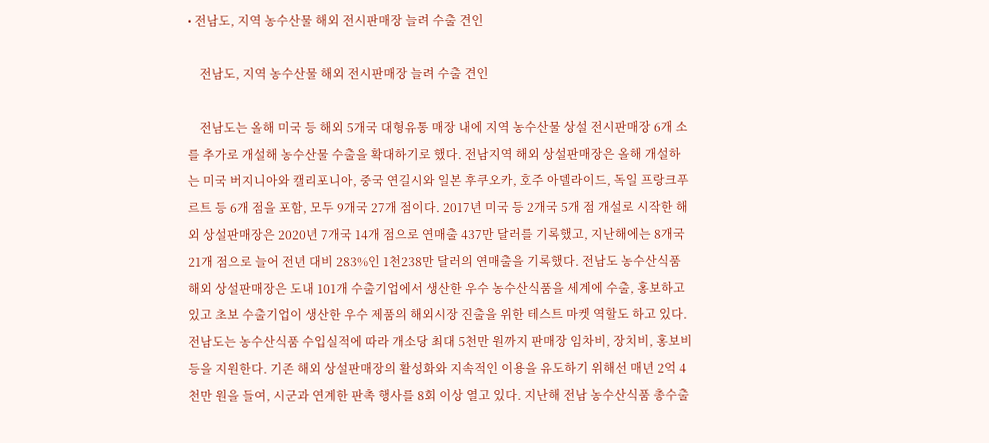• 전남도, 지역 농수산물 해외 전시판매장 늘려 수출 견인

    전남도, 지역 농수산물 해외 전시판매장 늘려 수출 견인

    전남도는 올해 미국 등 해외 5개국 대형유통 매장 내에 지역 농수산물 상설 전시판매장 6개 소를 추가로 개설해 농수산물 수출을 확대하기로 했다. 전남지역 해외 상설판매장은 올해 개설하는 미국 버지니아와 캘리포니아, 중국 연길시와 일본 후쿠오카, 호주 아델라이드, 독일 프랑크푸르트 등 6개 점을 포함, 모두 9개국 27개 점이다. 2017년 미국 등 2개국 5개 점 개설로 시작한 해외 상설판매장은 2020년 7개국 14개 점으로 연매출 437만 달러를 기록했고, 지난해에는 8개국 21개 점으로 늘어 전년 대비 283%인 1천238만 달러의 연매출을 기록했다. 전남도 농수산식품 해외 상설판매장은 도내 101개 수출기업에서 생산한 우수 농수산식품을 세계에 수출, 홍보하고 있고 초보 수출기업이 생산한 우수 제품의 해외시장 진출을 위한 테스트 마켓 역할도 하고 있다. 전남도는 농수산식품 수입실적에 따라 개소당 최대 5천만 원까지 판매장 임차비, 장치비, 홍보비 등을 지원한다. 기존 해외 상설판매장의 활성화와 지속적인 이용을 유도하기 위해선 매년 2억 4천만 원을 들여, 시군과 연계한 판촉 행사를 8회 이상 열고 있다. 지난해 전남 농수산식품 총수출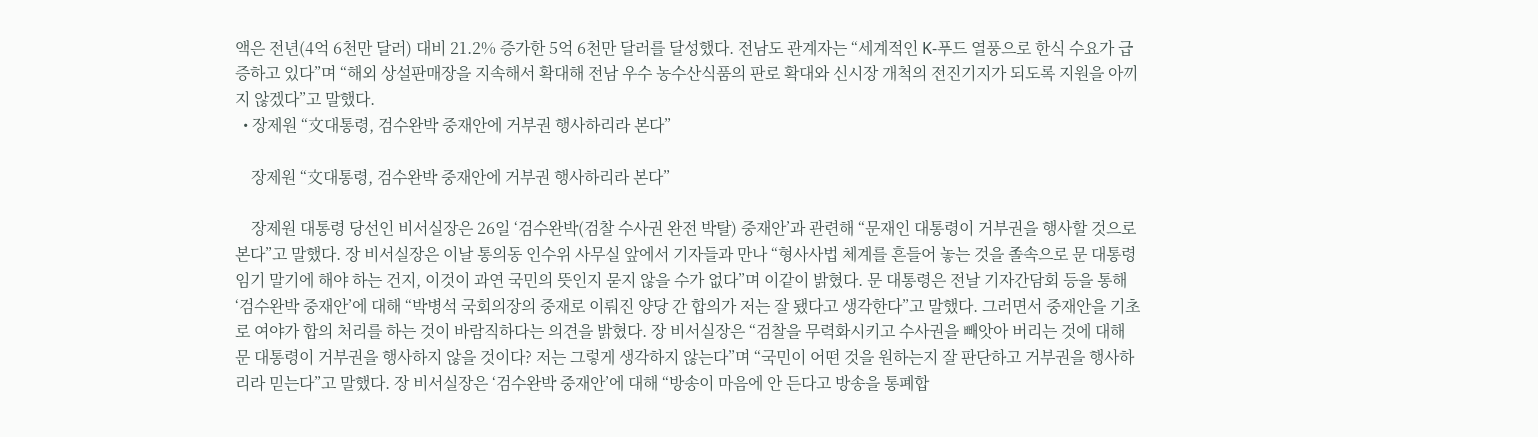액은 전년(4억 6천만 달러) 대비 21.2% 증가한 5억 6천만 달러를 달성했다. 전남도 관계자는 “세계적인 K-푸드 열풍으로 한식 수요가 급증하고 있다”며 “해외 상설판매장을 지속해서 확대해 전남 우수 농수산식품의 판로 확대와 신시장 개척의 전진기지가 되도록 지원을 아끼지 않겠다”고 말했다.
  • 장제원 “文대통령, 검수완박 중재안에 거부권 행사하리라 본다”

    장제원 “文대통령, 검수완박 중재안에 거부권 행사하리라 본다”

    장제원 대통령 당선인 비서실장은 26일 ‘검수완박(검찰 수사권 완전 박탈) 중재안’과 관련해 “문재인 대통령이 거부권을 행사할 것으로 본다”고 말했다. 장 비서실장은 이날 통의동 인수위 사무실 앞에서 기자들과 만나 “형사사법 체계를 흔들어 놓는 것을 졸속으로 문 대통령 임기 말기에 해야 하는 건지, 이것이 과연 국민의 뜻인지 묻지 않을 수가 없다”며 이같이 밝혔다. 문 대통령은 전날 기자간담회 등을 통해 ‘검수완박 중재안’에 대해 “박병석 국회의장의 중재로 이뤄진 양당 간 합의가 저는 잘 됐다고 생각한다”고 말했다. 그러면서 중재안을 기초로 여야가 합의 처리를 하는 것이 바람직하다는 의견을 밝혔다. 장 비서실장은 “검찰을 무력화시키고 수사권을 빼앗아 버리는 것에 대해 문 대통령이 거부권을 행사하지 않을 것이다? 저는 그렇게 생각하지 않는다”며 “국민이 어떤 것을 원하는지 잘 판단하고 거부권을 행사하리라 믿는다”고 말했다. 장 비서실장은 ‘검수완박 중재안’에 대해 “방송이 마음에 안 든다고 방송을 통폐합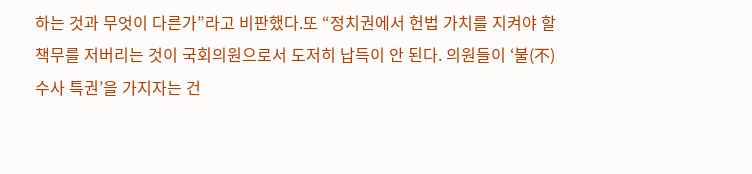하는 것과 무엇이 다른가”라고 비판했다.또 “정치권에서 헌법 가치를 지켜야 할 책무를 저버리는 것이 국회의원으로서 도저히 납득이 안 된다. 의원들이 ‘불(不) 수사 특권’을 가지자는 건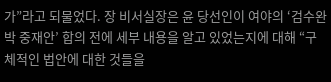가”라고 되물었다. 장 비서실장은 윤 당선인이 여야의 ‘검수완박 중재안’ 합의 전에 세부 내용을 알고 있었는지에 대해 “구체적인 법안에 대한 것들을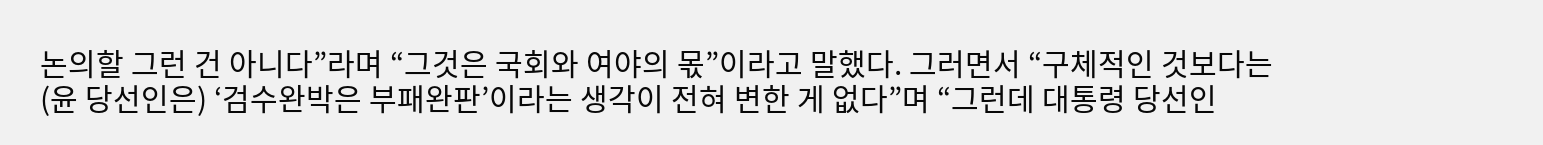논의할 그런 건 아니다”라며 “그것은 국회와 여야의 몫”이라고 말했다. 그러면서 “구체적인 것보다는 (윤 당선인은) ‘검수완박은 부패완판’이라는 생각이 전혀 변한 게 없다”며 “그런데 대통령 당선인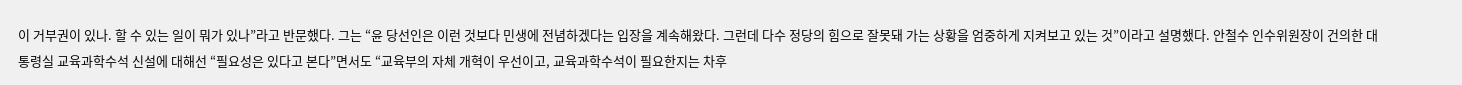이 거부권이 있나. 할 수 있는 일이 뭐가 있나”라고 반문했다. 그는 “윤 당선인은 이런 것보다 민생에 전념하겠다는 입장을 계속해왔다. 그런데 다수 정당의 힘으로 잘못돼 가는 상황을 엄중하게 지켜보고 있는 것”이라고 설명했다. 안철수 인수위원장이 건의한 대통령실 교육과학수석 신설에 대해선 “필요성은 있다고 본다”면서도 “교육부의 자체 개혁이 우선이고, 교육과학수석이 필요한지는 차후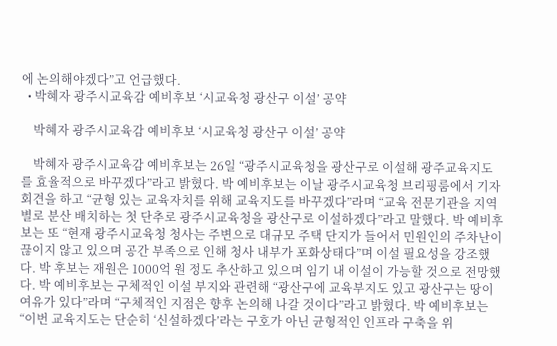에 논의해야겠다”고 언급했다.
  • 박혜자 광주시교육감 예비후보 ‘시교육청 광산구 이설’ 공약

    박혜자 광주시교육감 예비후보 ‘시교육청 광산구 이설’ 공약

    박혜자 광주시교육감 예비후보는 26일 “광주시교육청을 광산구로 이설해 광주교육지도를 효율적으로 바꾸겠다”라고 밝혔다. 박 예비후보는 이날 광주시교육청 브리핑룸에서 기자회견을 하고 “균형 있는 교육자치를 위해 교육지도를 바꾸겠다”라며 “교육 전문기관을 지역별로 분산 배치하는 첫 단추로 광주시교육청을 광산구로 이설하겠다”라고 말했다. 박 예비후보는 또 “현재 광주시교육청 청사는 주변으로 대규모 주택 단지가 들어서 민원인의 주차난이 끊이지 않고 있으며 공간 부족으로 인해 청사 내부가 포화상태다”며 이설 필요성을 강조했다. 박 후보는 재원은 1000억 원 정도 추산하고 있으며 임기 내 이설이 가능할 것으로 전망했다. 박 예비후보는 구체적인 이설 부지와 관련해 “광산구에 교육부지도 있고 광산구는 땅이 여유가 있다”라며 “구체적인 지점은 향후 논의해 나갈 것이다”라고 밝혔다. 박 예비후보는 “이번 교육지도는 단순히 ‘신설하겠다’라는 구호가 아닌 균형적인 인프라 구축을 위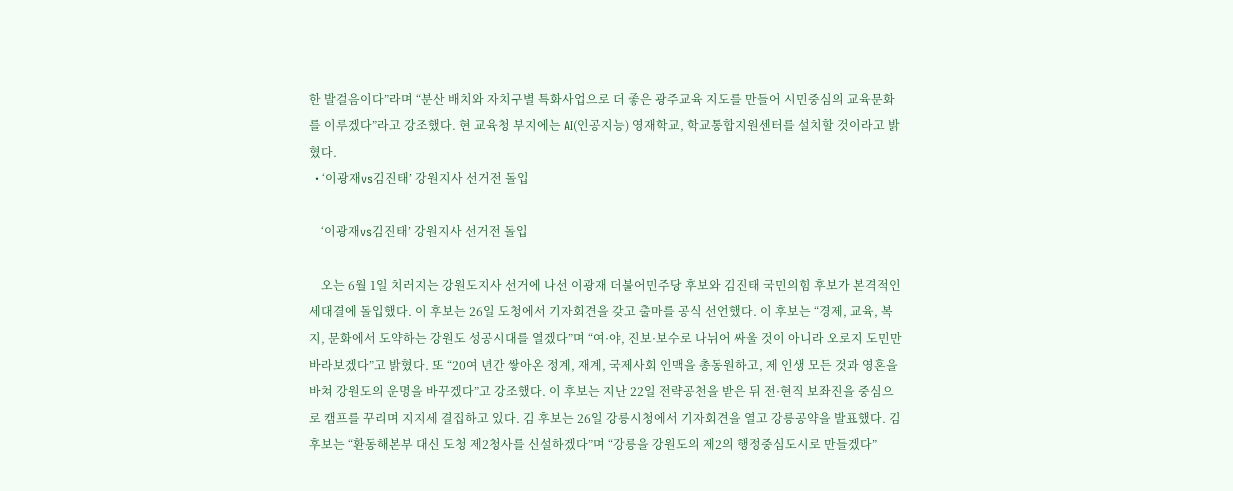한 발걸음이다”라며 “분산 배치와 자치구별 특화사업으로 더 좋은 광주교육 지도를 만들어 시민중심의 교육문화를 이루겠다”라고 강조했다. 현 교육청 부지에는 AI(인공지능) 영재학교, 학교통합지원센터를 설치할 것이라고 밝혔다.
  • ‘이광재vs김진태’ 강원지사 선거전 돌입

    ‘이광재vs김진태’ 강원지사 선거전 돌입

    오는 6월 1일 치러지는 강원도지사 선거에 나선 이광재 더불어민주당 후보와 김진태 국민의힘 후보가 본격적인 세대결에 돌입했다. 이 후보는 26일 도청에서 기자회견을 갖고 출마를 공식 선언했다. 이 후보는 “경제, 교육, 복지, 문화에서 도약하는 강원도 성공시대를 열겠다”며 “여·야, 진보·보수로 나뉘어 싸울 것이 아니라 오로지 도민만 바라보겠다”고 밝혔다. 또 “20여 년간 쌓아온 정계, 재계, 국제사회 인맥을 총동원하고, 제 인생 모든 것과 영혼을 바쳐 강원도의 운명을 바꾸겠다”고 강조했다. 이 후보는 지난 22일 전략공천을 받은 뒤 전·현직 보좌진을 중심으로 캠프를 꾸리며 지지세 결집하고 있다. 김 후보는 26일 강릉시청에서 기자회견을 열고 강릉공약을 발표했다. 김 후보는 “환동해본부 대신 도청 제2청사를 신설하겠다”며 “강릉을 강원도의 제2의 행정중심도시로 만들겠다”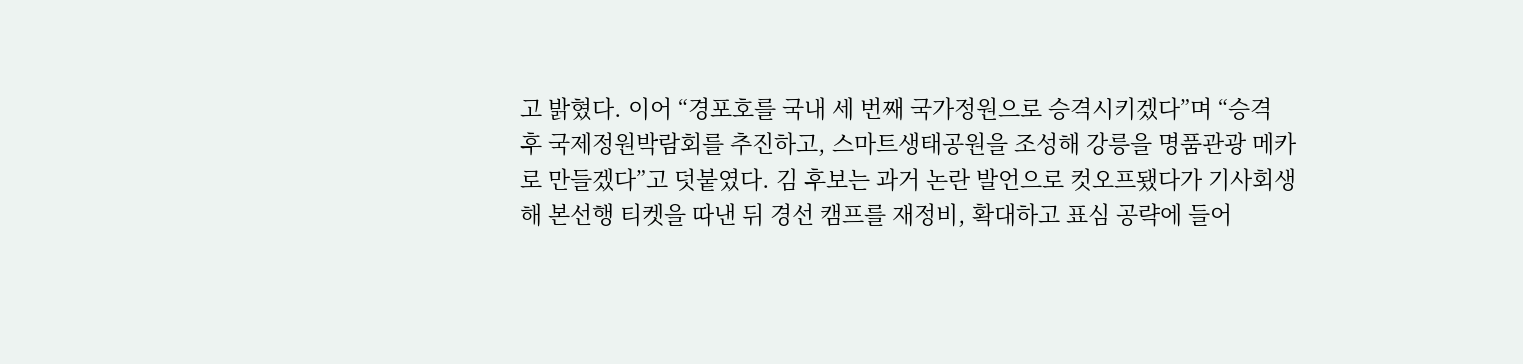고 밝혔다. 이어 “경포호를 국내 세 번째 국가정원으로 승격시키겠다”며 “승격 후 국제정원박람회를 추진하고, 스마트생태공원을 조성해 강릉을 명품관광 메카로 만들겠다”고 덧붙였다. 김 후보는 과거 논란 발언으로 컷오프됐다가 기사회생해 본선행 티켓을 따낸 뒤 경선 캠프를 재정비, 확대하고 표심 공략에 들어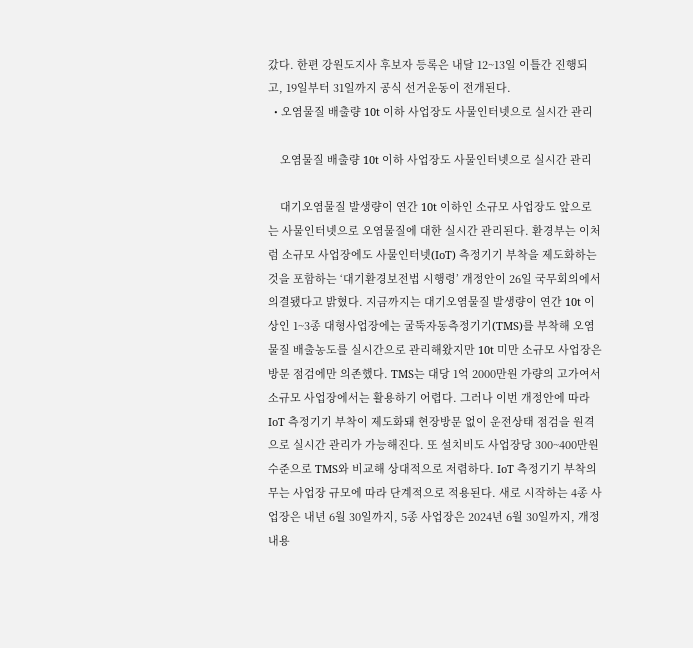갔다. 한편 강원도지사 후보자 등록은 내달 12~13일 이틀간 진행되고, 19일부터 31일까지 공식 선거운동이 전개된다.
  • 오염물질 배출량 10t 이하 사업장도 사물인터넷으로 실시간 관리

    오염물질 배출량 10t 이하 사업장도 사물인터넷으로 실시간 관리

    대기오염물질 발생량이 연간 10t 이하인 소규모 사업장도 앞으로는 사물인터넷으로 오염물질에 대한 실시간 관리된다. 환경부는 이처럼 소규모 사업장에도 사물인터넷(IoT) 측정기기 부착을 제도화하는 것을 포함하는 ‘대기환경보전법 시행령’ 개정안이 26일 국무회의에서 의결됐다고 밝혔다. 지금까지는 대기오염물질 발생량이 연간 10t 이상인 1~3종 대형사업장에는 굴뚝자동측정기기(TMS)를 부착해 오염물질 배출농도를 실시간으로 관리해왔지만 10t 미만 소규모 사업장은 방문 점검에만 의존했다. TMS는 대당 1억 2000만원 가량의 고가여서 소규모 사업장에서는 활용하기 어렵다. 그러나 이번 개정안에 따라 IoT 측정기기 부착이 제도화돼 현장방문 없이 운전상태 점검을 원격으로 실시간 관리가 가능해진다. 또 설치비도 사업장당 300~400만원 수준으로 TMS와 비교해 상대적으로 저렴하다. IoT 측정기기 부착의무는 사업장 규모에 따라 단계적으로 적용된다. 새로 시작하는 4종 사업장은 내년 6월 30일까지, 5종 사업장은 2024년 6월 30일까지, 개정내용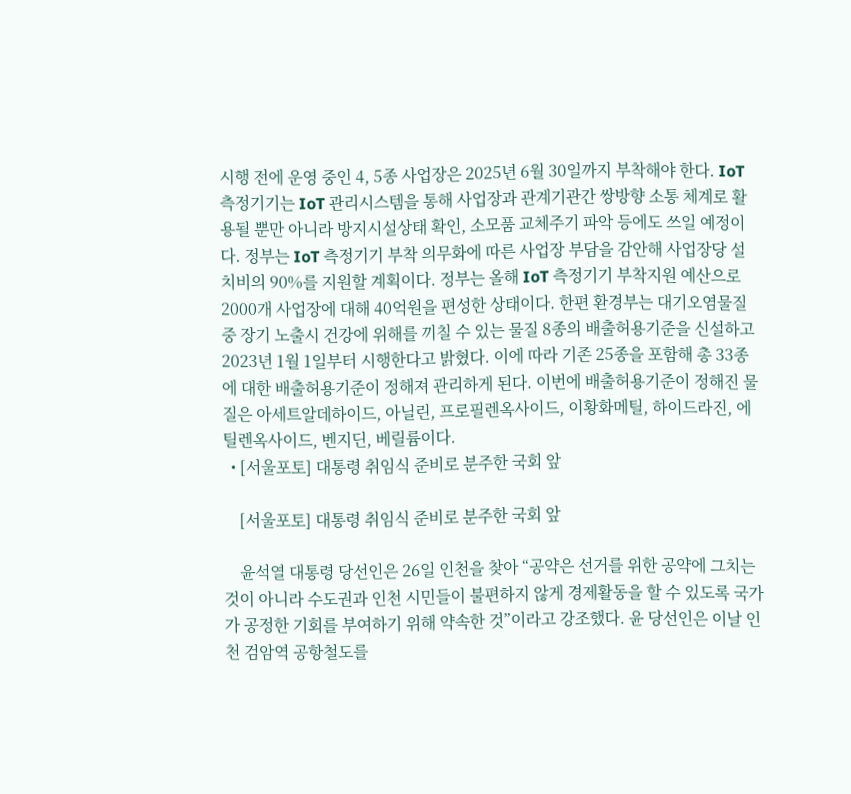시행 전에 운영 중인 4, 5종 사업장은 2025년 6월 30일까지 부착해야 한다. IoT 측정기기는 IoT 관리시스템을 통해 사업장과 관계기관간 쌍방향 소통 체계로 활용될 뿐만 아니라 방지시설상태 확인, 소모품 교체주기 파악 등에도 쓰일 예정이다. 정부는 IoT 측정기기 부착 의무화에 따른 사업장 부담을 감안해 사업장당 설치비의 90%를 지원할 계획이다. 정부는 올해 IoT 측정기기 부착지원 예산으로 2000개 사업장에 대해 40억원을 편성한 상태이다. 한편 환경부는 대기오염물질 중 장기 노출시 건강에 위해를 끼칠 수 있는 물질 8종의 배출허용기준을 신설하고 2023년 1월 1일부터 시행한다고 밝혔다. 이에 따라 기존 25종을 포함해 총 33종에 대한 배출허용기준이 정해져 관리하게 된다. 이번에 배출허용기준이 정해진 물질은 아세트알데하이드, 아닐린, 프로필렌옥사이드, 이황화메틸, 하이드라진, 에틸렌옥사이드, 벤지딘, 베릴륨이다.
  • [서울포토] 대통령 취임식 준비로 분주한 국회 앞

    [서울포토] 대통령 취임식 준비로 분주한 국회 앞

    윤석열 대통령 당선인은 26일 인천을 찾아 “공약은 선거를 위한 공약에 그치는 것이 아니라 수도권과 인천 시민들이 불편하지 않게 경제활동을 할 수 있도록 국가가 공정한 기회를 부여하기 위해 약속한 것”이라고 강조했다. 윤 당선인은 이날 인천 검암역 공항철도를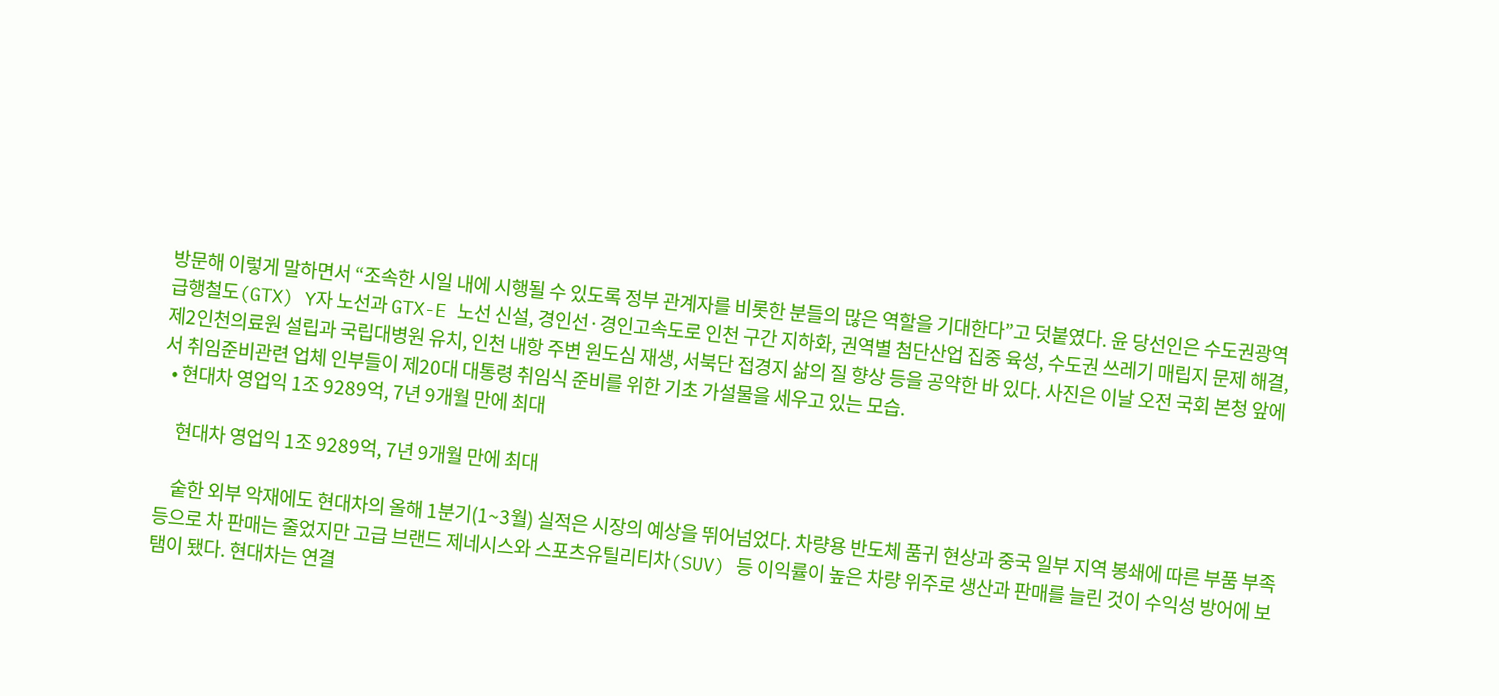방문해 이렇게 말하면서 “조속한 시일 내에 시행될 수 있도록 정부 관계자를 비롯한 분들의 많은 역할을 기대한다”고 덧붙였다. 윤 당선인은 수도권광역급행철도(GTX) Y자 노선과 GTX-E 노선 신설, 경인선·경인고속도로 인천 구간 지하화, 권역별 첨단산업 집중 육성, 수도권 쓰레기 매립지 문제 해결, 제2인천의료원 설립과 국립대병원 유치, 인천 내항 주변 원도심 재생, 서북단 접경지 삶의 질 향상 등을 공약한 바 있다. 사진은 이날 오전 국회 본청 앞에서 취임준비관련 업체 인부들이 제20대 대통령 취임식 준비를 위한 기초 가설물을 세우고 있는 모습.
  • 현대차 영업익 1조 9289억, 7년 9개월 만에 최대

    현대차 영업익 1조 9289억, 7년 9개월 만에 최대

    숱한 외부 악재에도 현대차의 올해 1분기(1~3월) 실적은 시장의 예상을 뛰어넘었다. 차량용 반도체 품귀 현상과 중국 일부 지역 봉쇄에 따른 부품 부족 등으로 차 판매는 줄었지만 고급 브랜드 제네시스와 스포츠유틸리티차(SUV) 등 이익률이 높은 차량 위주로 생산과 판매를 늘린 것이 수익성 방어에 보탬이 됐다. 현대차는 연결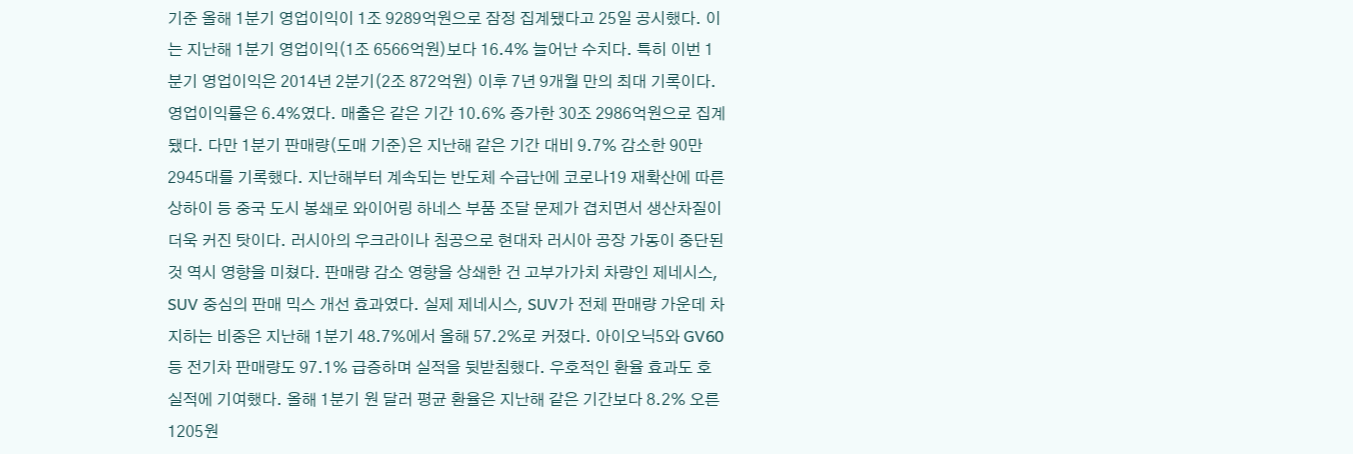기준 올해 1분기 영업이익이 1조 9289억원으로 잠정 집계됐다고 25일 공시했다. 이는 지난해 1분기 영업이익(1조 6566억원)보다 16.4% 늘어난 수치다. 특히 이번 1분기 영업이익은 2014년 2분기(2조 872억원) 이후 7년 9개월 만의 최대 기록이다. 영업이익률은 6.4%였다. 매출은 같은 기간 10.6% 증가한 30조 2986억원으로 집계됐다. 다만 1분기 판매량(도매 기준)은 지난해 같은 기간 대비 9.7% 감소한 90만 2945대를 기록했다. 지난해부터 계속되는 반도체 수급난에 코로나19 재확산에 따른 상하이 등 중국 도시 봉쇄로 와이어링 하네스 부품 조달 문제가 겹치면서 생산차질이 더욱 커진 탓이다. 러시아의 우크라이나 침공으로 현대차 러시아 공장 가동이 중단된 것 역시 영향을 미쳤다. 판매량 감소 영향을 상쇄한 건 고부가가치 차량인 제네시스, SUV 중심의 판매 믹스 개선 효과였다. 실제 제네시스, SUV가 전체 판매량 가운데 차지하는 비중은 지난해 1분기 48.7%에서 올해 57.2%로 커졌다. 아이오닉5와 GV60 등 전기차 판매량도 97.1% 급증하며 실적을 뒷받침했다. 우호적인 환율 효과도 호실적에 기여했다. 올해 1분기 원 달러 평균 환율은 지난해 같은 기간보다 8.2% 오른 1205원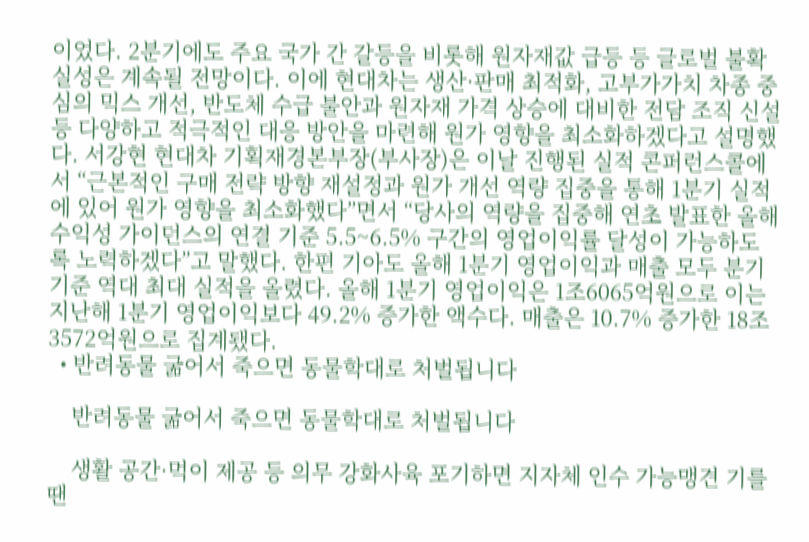이었다. 2분기에도 주요 국가 간 갈등을 비롯해 원자재값 급등 등 글로벌 불확실성은 계속될 전망이다. 이에 현대차는 생산·판매 최적화, 고부가가치 차종 중심의 믹스 개선, 반도체 수급 불안과 원자재 가격 상승에 대비한 전담 조직 신설 등 다양하고 적극적인 대응 방안을 마련해 원가 영향을 최소화하겠다고 설명했다. 서강현 현대차 기획재경본부장(부사장)은 이날 진행된 실적 콘퍼런스콜에서 “근본적인 구매 전략 방향 재설정과 원가 개선 역량 집중을 통해 1분기 실적에 있어 원가 영향을 최소화했다”면서 “당사의 역량을 집중해 연초 발표한 올해 수익성 가이던스의 연결 기준 5.5~6.5% 구간의 영업이익률 달성이 가능하도록 노력하겠다”고 말했다. 한편 기아도 올해 1분기 영업이익과 매출 모두 분기 기준 역대 최대 실적을 올렸다. 올해 1분기 영업이익은 1조6065억원으로 이는 지난해 1분기 영업이익보다 49.2% 증가한 액수다. 매출은 10.7% 증가한 18조 3572억원으로 집계됐다.
  • 반려동물 굶어서 죽으면 동물학대로 처벌됩니다

    반려동물 굶어서 죽으면 동물학대로 처벌됩니다

    생활 공간·먹이 제공 등 의무 강화사육 포기하면 지자체 인수 가능맹견 기를 땐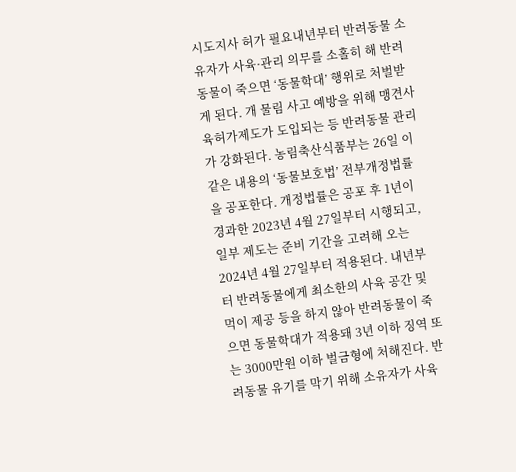시도지사 허가 필요내년부터 반려동물 소유자가 사육·관리 의무를 소홀히 해 반려동물이 죽으면 ‘동물학대’ 행위로 처벌받게 된다. 개 물림 사고 예방을 위해 맹견사육허가제도가 도입되는 등 반려동물 관리가 강화된다. 농림축산식품부는 26일 이 같은 내용의 ‘동물보호법’ 전부개정법률을 공포한다. 개정법률은 공포 후 1년이 경과한 2023년 4월 27일부터 시행되고, 일부 제도는 준비 기간을 고려해 오는 2024년 4월 27일부터 적용된다. 내년부터 반려동물에게 최소한의 사육 공간 및 먹이 제공 등을 하지 않아 반려동물이 죽으면 동물학대가 적용돼 3년 이하 징역 또는 3000만원 이하 벌금형에 처해진다. 반려동물 유기를 막기 위해 소유자가 사육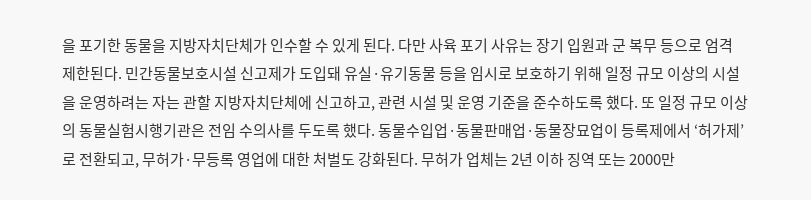을 포기한 동물을 지방자치단체가 인수할 수 있게 된다. 다만 사육 포기 사유는 장기 입원과 군 복무 등으로 엄격 제한된다. 민간동물보호시설 신고제가 도입돼 유실·유기동물 등을 임시로 보호하기 위해 일정 규모 이상의 시설을 운영하려는 자는 관할 지방자치단체에 신고하고, 관련 시설 및 운영 기준을 준수하도록 했다. 또 일정 규모 이상의 동물실험시행기관은 전임 수의사를 두도록 했다. 동물수입업·동물판매업·동물장묘업이 등록제에서 ‘허가제’로 전환되고, 무허가·무등록 영업에 대한 처벌도 강화된다. 무허가 업체는 2년 이하 징역 또는 2000만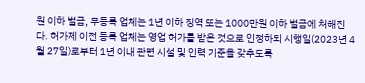원 이하 벌금, 무등록 업체는 1년 이하 징역 또는 1000만원 이하 벌금에 처해진다. 허가제 이전 등록 업체는 영업 허가를 받은 것으로 인정하되 시행일(2023년 4월 27일)로부터 1년 이내 관련 시설 및 인력 기준을 갖추도록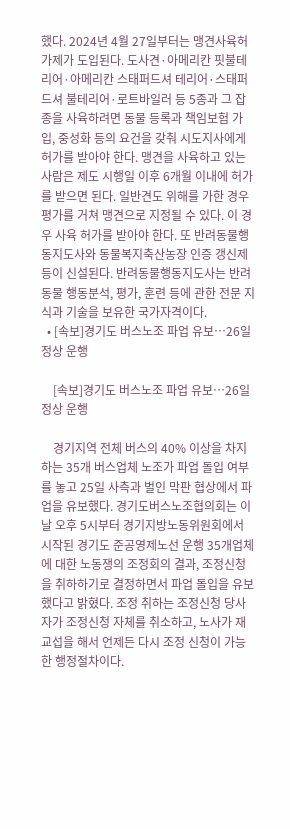했다. 2024년 4월 27일부터는 맹견사육허가제가 도입된다. 도사견·아메리칸 핏불테리어·아메리칸 스태퍼드셔 테리어·스태퍼드셔 불테리어·로트바일러 등 5종과 그 잡종을 사육하려면 동물 등록과 책임보험 가입, 중성화 등의 요건을 갖춰 시도지사에게 허가를 받아야 한다. 맹견을 사육하고 있는 사람은 제도 시행일 이후 6개월 이내에 허가를 받으면 된다. 일반견도 위해를 가한 경우 평가를 거쳐 맹견으로 지정될 수 있다. 이 경우 사육 허가를 받아야 한다. 또 반려동물행동지도사와 동물복지축산농장 인증 갱신제 등이 신설된다. 반려동물행동지도사는 반려동물 행동분석, 평가, 훈련 등에 관한 전문 지식과 기술을 보유한 국가자격이다.
  • [속보]경기도 버스노조 파업 유보…26일 정상 운행

    [속보]경기도 버스노조 파업 유보…26일 정상 운행

    경기지역 전체 버스의 40% 이상을 차지하는 35개 버스업체 노조가 파업 돌입 여부를 놓고 25일 사측과 벌인 막판 협상에서 파업을 유보했다. 경기도버스노조협의회는 이날 오후 5시부터 경기지방노동위원회에서 시작된 경기도 준공영제노선 운행 35개업체에 대한 노동쟁의 조정회의 결과, 조정신청을 취하하기로 결정하면서 파업 돌입을 유보했다고 밝혔다. 조정 취하는 조정신청 당사자가 조정신청 자체를 취소하고, 노사가 재교섭을 해서 언제든 다시 조정 신청이 가능한 행정절차이다.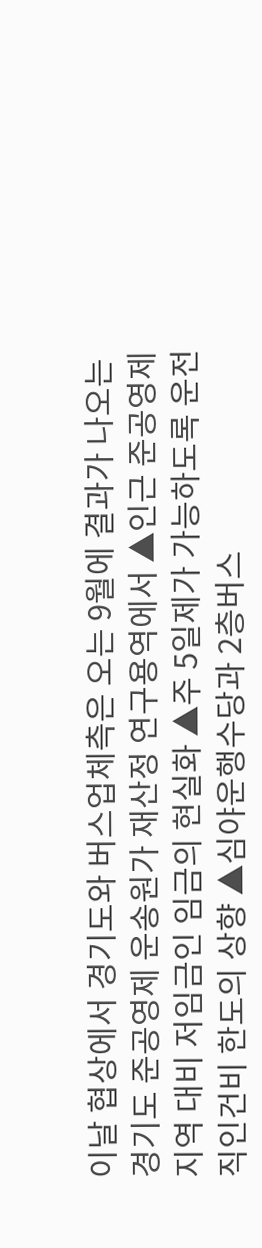이날 협상에서 경기도와 버스업체측은 오는 9월에 결과가 나오는 경기도 준공영제 운송원가 재산정 연구용역에서 ▲인근 준공영제지역 대비 저임금인 임금의 현실화 ▲주 5일제가 가능하도록 운전직인건비 한도의 상향 ▲심야운행수당과 2층버스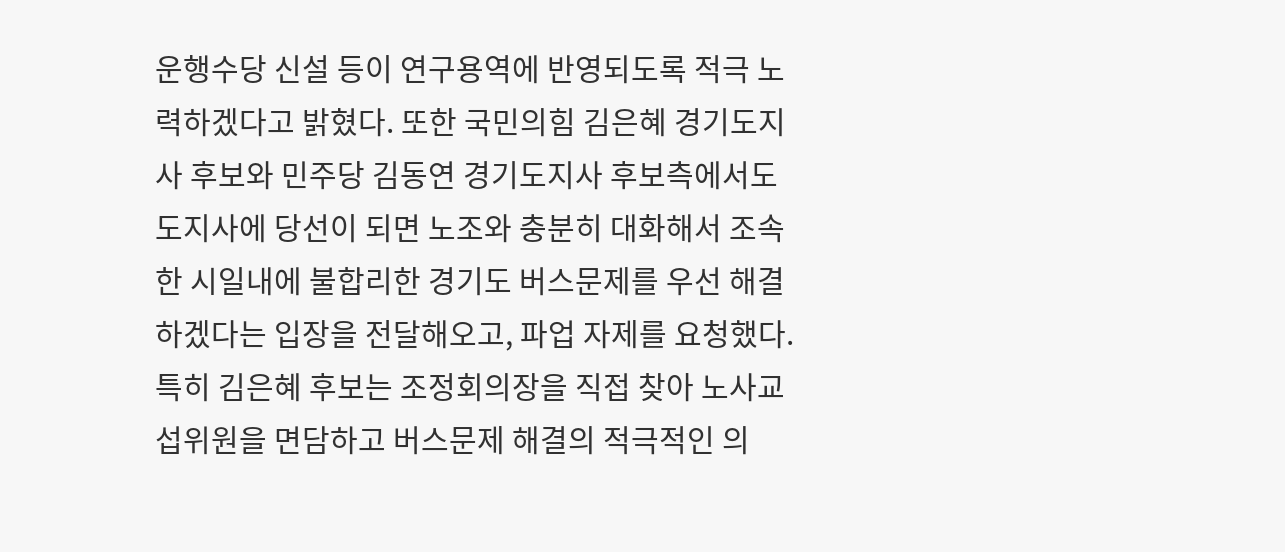운행수당 신설 등이 연구용역에 반영되도록 적극 노력하겠다고 밝혔다. 또한 국민의힘 김은혜 경기도지사 후보와 민주당 김동연 경기도지사 후보측에서도 도지사에 당선이 되면 노조와 충분히 대화해서 조속한 시일내에 불합리한 경기도 버스문제를 우선 해결하겠다는 입장을 전달해오고, 파업 자제를 요청했다. 특히 김은혜 후보는 조정회의장을 직접 찾아 노사교섭위원을 면담하고 버스문제 해결의 적극적인 의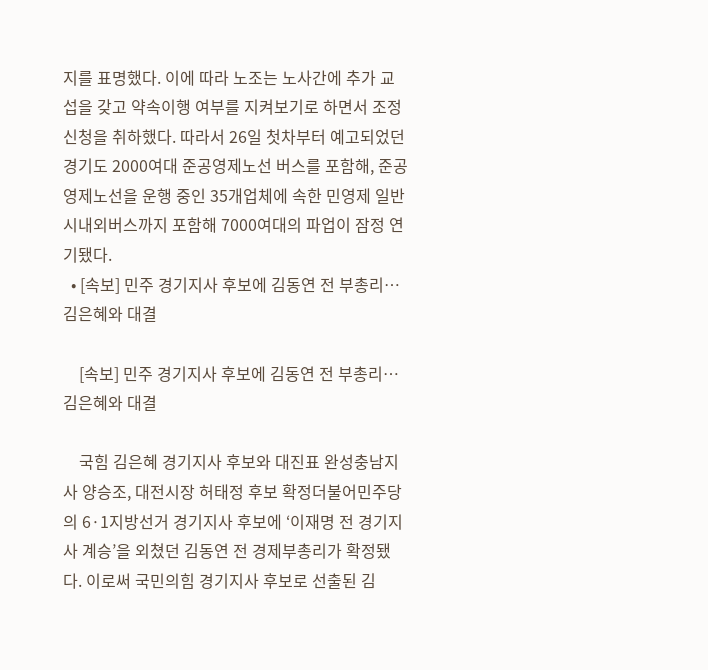지를 표명했다. 이에 따라 노조는 노사간에 추가 교섭을 갖고 약속이행 여부를 지켜보기로 하면서 조정신청을 취하했다. 따라서 26일 첫차부터 예고되었던 경기도 2000여대 준공영제노선 버스를 포함해, 준공영제노선을 운행 중인 35개업체에 속한 민영제 일반 시내외버스까지 포함해 7000여대의 파업이 잠정 연기됐다.
  • [속보] 민주 경기지사 후보에 김동연 전 부총리… 김은혜와 대결

    [속보] 민주 경기지사 후보에 김동연 전 부총리… 김은혜와 대결

    국힘 김은혜 경기지사 후보와 대진표 완성충남지사 양승조, 대전시장 허태정 후보 확정더불어민주당의 6·1지방선거 경기지사 후보에 ‘이재명 전 경기지사 계승’을 외쳤던 김동연 전 경제부총리가 확정됐다. 이로써 국민의힘 경기지사 후보로 선출된 김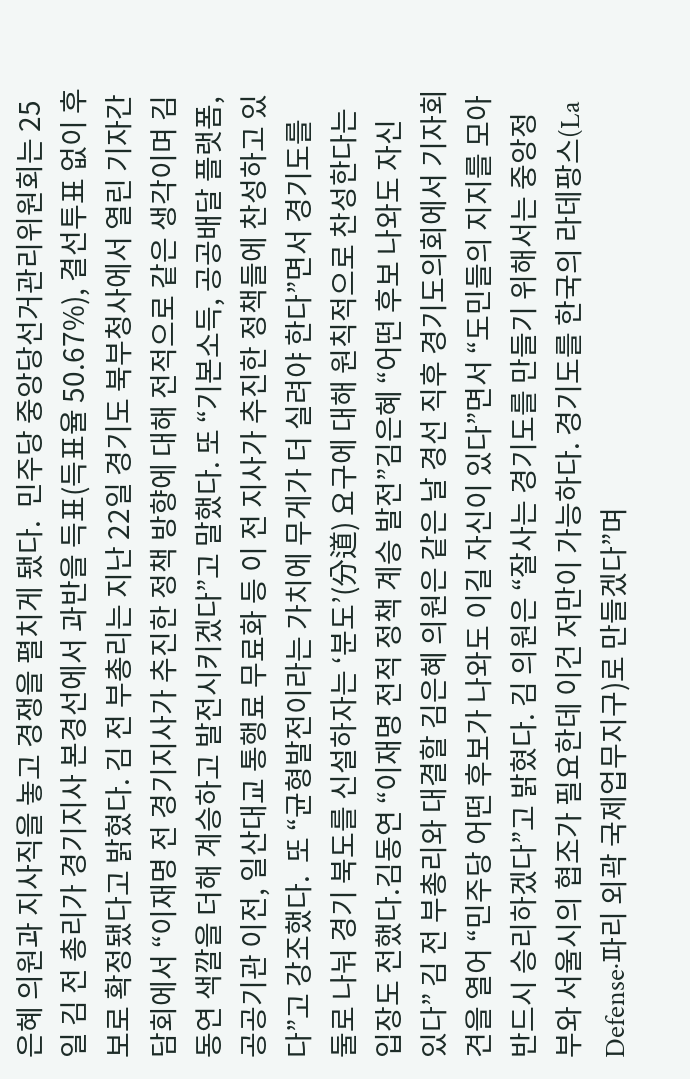은혜 의원과 지사직을 놓고 경쟁을 펼치게 됐다.  민주당 중앙당선거관리위원회는 25일 김 전 총리가 경기지사 본경선에서 과반을 득표(득표율 50.67%), 결선투표 없이 후보로 확정됐다고 밝혔다. 김 전 부총리는 지난 22일 경기도 북부청사에서 열린 기자간담회에서 “이재명 전 경기지사가 추진한 정책 방향에 대해 전적으로 같은 생각이며 김동연 색깔을 더해 계승하고 발전시키겠다”고 말했다. 또 “기본소득, 공공배달 플랫폼, 공공기관 이전, 일산대교 통행료 무료화 등 이 전 지사가 추진한 정책들에 찬성하고 있다”고 강조했다.  또 “균형발전이라는 가치에 무게가 더 실려야 한다”면서 경기도를 둘로 나눠 경기 북도를 신설하자는 ‘분도’(分道) 요구에 대해 원칙적으로 찬성한다는 입장도 전했다.김동연 “이재명 전적 정책 계승 발전”김은혜 “어떤 후보 나와도 자신 있다” 김 전 부총리와 대결할 김은혜 의원은 같은 날 경선 직후 경기도의회에서 기자회견을 열어 “민주당 어떤 후보가 나와도 이길 자신이 있다”면서 “도민들의 지지를 모아 반드시 승리하겠다”고 밝혔다. 김 의원은 “잘사는 경기도를 만들기 위해서는 중앙정부와 서울시의 협조가 필요한데 이건 저만이 가능하다. 경기도를 한국의 라데팡스(La Defense·파리 외곽 국제업무지구)로 만들겠다”며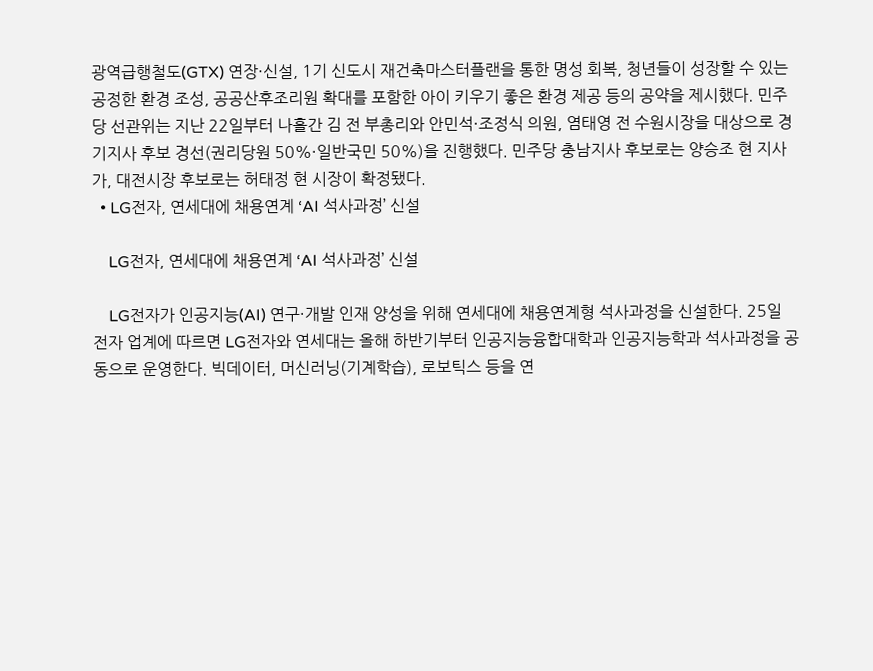광역급행철도(GTX) 연장·신설, 1기 신도시 재건축마스터플랜을 통한 명성 회복, 청년들이 성장할 수 있는 공정한 환경 조성, 공공산후조리원 확대를 포함한 아이 키우기 좋은 환경 제공 등의 공약을 제시했다. 민주당 선관위는 지난 22일부터 나흘간 김 전 부총리와 안민석·조정식 의원, 염태영 전 수원시장을 대상으로 경기지사 후보 경선(권리당원 50%·일반국민 50%)을 진행했다. 민주당 충남지사 후보로는 양승조 현 지사가, 대전시장 후보로는 허태정 현 시장이 확정됐다.
  • LG전자, 연세대에 채용연계 ‘AI 석사과정’ 신설

    LG전자, 연세대에 채용연계 ‘AI 석사과정’ 신설

    LG전자가 인공지능(AI) 연구·개발 인재 양성을 위해 연세대에 채용연계형 석사과정을 신설한다. 25일 전자 업계에 따르면 LG전자와 연세대는 올해 하반기부터 인공지능융합대학과 인공지능학과 석사과정을 공동으로 운영한다. 빅데이터, 머신러닝(기계학습), 로보틱스 등을 연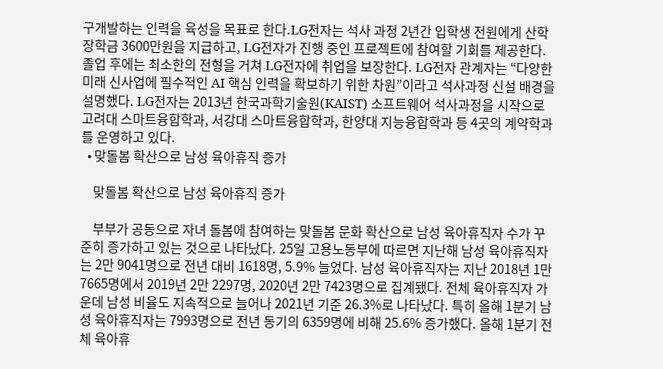구개발하는 인력을 육성을 목표로 한다.LG전자는 석사 과정 2년간 입학생 전원에게 산학장학금 3600만원을 지급하고, LG전자가 진행 중인 프로젝트에 참여할 기회를 제공한다. 졸업 후에는 최소한의 전형을 거쳐 LG전자에 취업을 보장한다. LG전자 관계자는 “다양한 미래 신사업에 필수적인 AI 핵심 인력을 확보하기 위한 차원”이라고 석사과정 신설 배경을 설명했다. LG전자는 2013년 한국과학기술원(KAIST) 소프트웨어 석사과정을 시작으로 고려대 스마트융합학과, 서강대 스마트융합학과, 한양대 지능융합학과 등 4곳의 계약학과를 운영하고 있다.
  • 맞돌봄 확산으로 남성 육아휴직 증가

    맞돌봄 확산으로 남성 육아휴직 증가

    부부가 공동으로 자녀 돌봄에 참여하는 맞돌봄 문화 확산으로 남성 육아휴직자 수가 꾸준히 증가하고 있는 것으로 나타났다. 25일 고용노동부에 따르면 지난해 남성 육아휴직자는 2만 9041명으로 전년 대비 1618명, 5.9% 늘었다. 남성 육아휴직자는 지난 2018년 1만 7665명에서 2019년 2만 2297명, 2020년 2만 7423명으로 집계됐다. 전체 육아휴직자 가운데 남성 비율도 지속적으로 늘어나 2021년 기준 26.3%로 나타났다. 특히 올해 1분기 남성 육아휴직자는 7993명으로 전년 동기의 6359명에 비해 25.6% 증가했다. 올해 1분기 전체 육아휴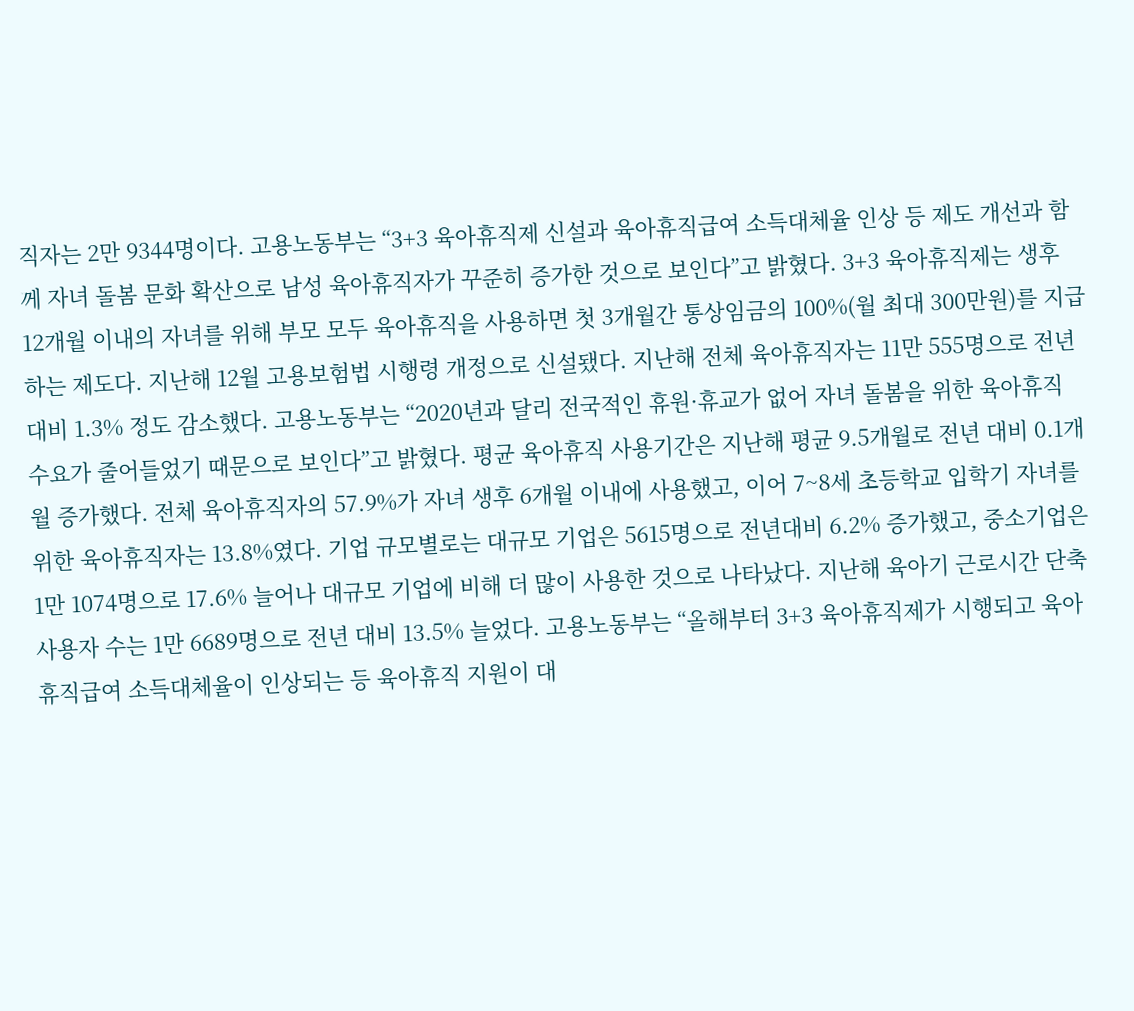직자는 2만 9344명이다. 고용노동부는 “3+3 육아휴직제 신설과 육아휴직급여 소득대체율 인상 등 제도 개선과 함께 자녀 돌봄 문화 확산으로 남성 육아휴직자가 꾸준히 증가한 것으로 보인다”고 밝혔다. 3+3 육아휴직제는 생후 12개월 이내의 자녀를 위해 부모 모두 육아휴직을 사용하면 첫 3개월간 통상임금의 100%(월 최대 300만원)를 지급하는 제도다. 지난해 12월 고용보험법 시행령 개정으로 신설됐다. 지난해 전체 육아휴직자는 11만 555명으로 전년 대비 1.3% 정도 감소했다. 고용노동부는 “2020년과 달리 전국적인 휴원·휴교가 없어 자녀 돌봄을 위한 육아휴직 수요가 줄어들었기 때문으로 보인다”고 밝혔다. 평균 육아휴직 사용기간은 지난해 평균 9.5개월로 전년 대비 0.1개월 증가했다. 전체 육아휴직자의 57.9%가 자녀 생후 6개월 이내에 사용했고, 이어 7~8세 초등학교 입학기 자녀를 위한 육아휴직자는 13.8%였다. 기업 규모별로는 대규모 기업은 5615명으로 전년대비 6.2% 증가했고, 중소기업은 1만 1074명으로 17.6% 늘어나 대규모 기업에 비해 더 많이 사용한 것으로 나타났다. 지난해 육아기 근로시간 단축 사용자 수는 1만 6689명으로 전년 대비 13.5% 늘었다. 고용노동부는 “올해부터 3+3 육아휴직제가 시행되고 육아휴직급여 소득대체율이 인상되는 등 육아휴직 지원이 대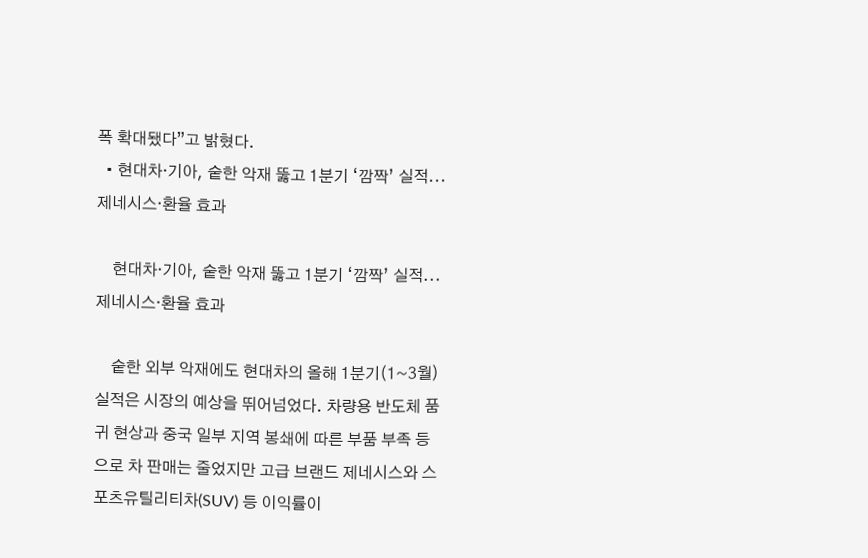폭 확대됐다”고 밝혔다.
  • 현대차·기아, 숱한 악재 뚫고 1분기 ‘깜짝’ 실적...제네시스·환율 효과

    현대차·기아, 숱한 악재 뚫고 1분기 ‘깜짝’ 실적...제네시스·환율 효과

    숱한 외부 악재에도 현대차의 올해 1분기(1~3월) 실적은 시장의 예상을 뛰어넘었다. 차량용 반도체 품귀 현상과 중국 일부 지역 봉쇄에 따른 부품 부족 등으로 차 판매는 줄었지만 고급 브랜드 제네시스와 스포츠유틸리티차(SUV) 등 이익률이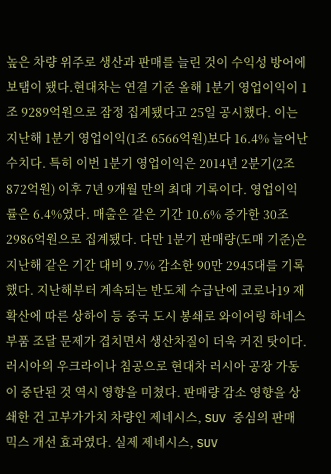높은 차량 위주로 생산과 판매를 늘린 것이 수익성 방어에 보탬이 됐다.현대차는 연결 기준 올해 1분기 영업이익이 1조 9289억원으로 잠정 집계됐다고 25일 공시했다. 이는 지난해 1분기 영업이익(1조 6566억원)보다 16.4% 늘어난 수치다. 특히 이번 1분기 영업이익은 2014년 2분기(2조 872억원) 이후 7년 9개월 만의 최대 기록이다. 영업이익률은 6.4%였다. 매출은 같은 기간 10.6% 증가한 30조 2986억원으로 집계됐다. 다만 1분기 판매량(도매 기준)은 지난해 같은 기간 대비 9.7% 감소한 90만 2945대를 기록했다. 지난해부터 계속되는 반도체 수급난에 코로나19 재확산에 따른 상하이 등 중국 도시 봉쇄로 와이어링 하네스 부품 조달 문제가 겹치면서 생산차질이 더욱 커진 탓이다. 러시아의 우크라이나 침공으로 현대차 러시아 공장 가동이 중단된 것 역시 영향을 미쳤다. 판매량 감소 영향을 상쇄한 건 고부가가치 차량인 제네시스, SUV 중심의 판매 믹스 개선 효과였다. 실제 제네시스, SUV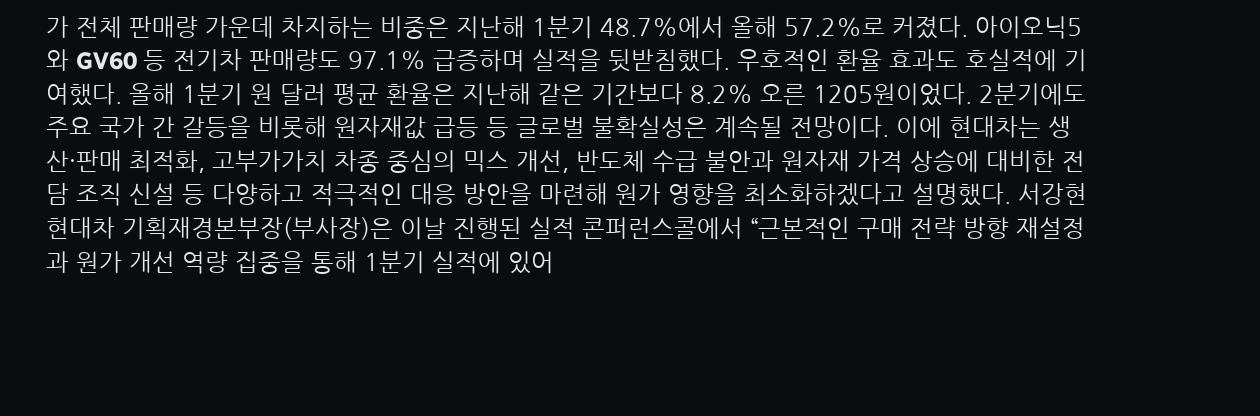가 전체 판매량 가운데 차지하는 비중은 지난해 1분기 48.7%에서 올해 57.2%로 커졌다. 아이오닉5와 GV60 등 전기차 판매량도 97.1% 급증하며 실적을 뒷받침했다. 우호적인 환율 효과도 호실적에 기여했다. 올해 1분기 원 달러 평균 환율은 지난해 같은 기간보다 8.2% 오른 1205원이었다. 2분기에도 주요 국가 간 갈등을 비롯해 원자재값 급등 등 글로벌 불확실성은 계속될 전망이다. 이에 현대차는 생산·판매 최적화, 고부가가치 차종 중심의 믹스 개선, 반도체 수급 불안과 원자재 가격 상승에 대비한 전담 조직 신설 등 다양하고 적극적인 대응 방안을 마련해 원가 영향을 최소화하겠다고 설명했다. 서강현 현대차 기획재경본부장(부사장)은 이날 진행된 실적 콘퍼런스콜에서 “근본적인 구매 전략 방향 재설정과 원가 개선 역량 집중을 통해 1분기 실적에 있어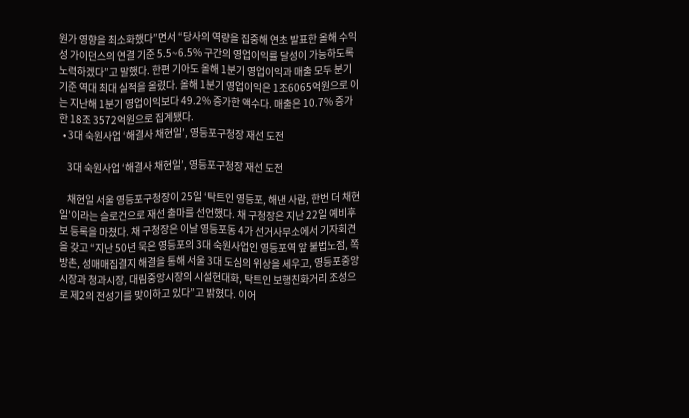원가 영향을 최소화했다”면서 “당사의 역량을 집중해 연초 발표한 올해 수익성 가이던스의 연결 기준 5.5~6.5% 구간의 영업이익률 달성이 가능하도록 노력하겠다”고 말했다. 한편 기아도 올해 1분기 영업이익과 매출 모두 분기 기준 역대 최대 실적을 올렸다. 올해 1분기 영업이익은 1조6065억원으로 이는 지난해 1분기 영업이익보다 49.2% 증가한 액수다. 매출은 10.7% 증가한 18조 3572억원으로 집계됐다.
  • 3대 숙원사업 ‘해결사 채현일’, 영등포구청장 재선 도전

    3대 숙원사업 ‘해결사 채현일’, 영등포구청장 재선 도전

    채현일 서울 영등포구청장이 25일 ‘탁트인 영등포, 해낸 사람, 한번 더 채현일’이라는 슬로건으로 재선 출마를 선언했다. 채 구청장은 지난 22일 예비후보 등록을 마쳤다. 채 구청장은 이날 영등포동 4가 선거사무소에서 기자회견을 갖고 “지난 50년 묵은 영등포의 3대 숙원사업인 영등포역 앞 불법노점, 쪽방촌, 성매매집결지 해결을 통해 서울 3대 도심의 위상을 세우고, 영등포중앙시장과 청과시장, 대림중앙시장의 시설현대화, 탁트인 보행친화거리 조성으로 제2의 전성기를 맞이하고 있다”고 밝혔다. 이어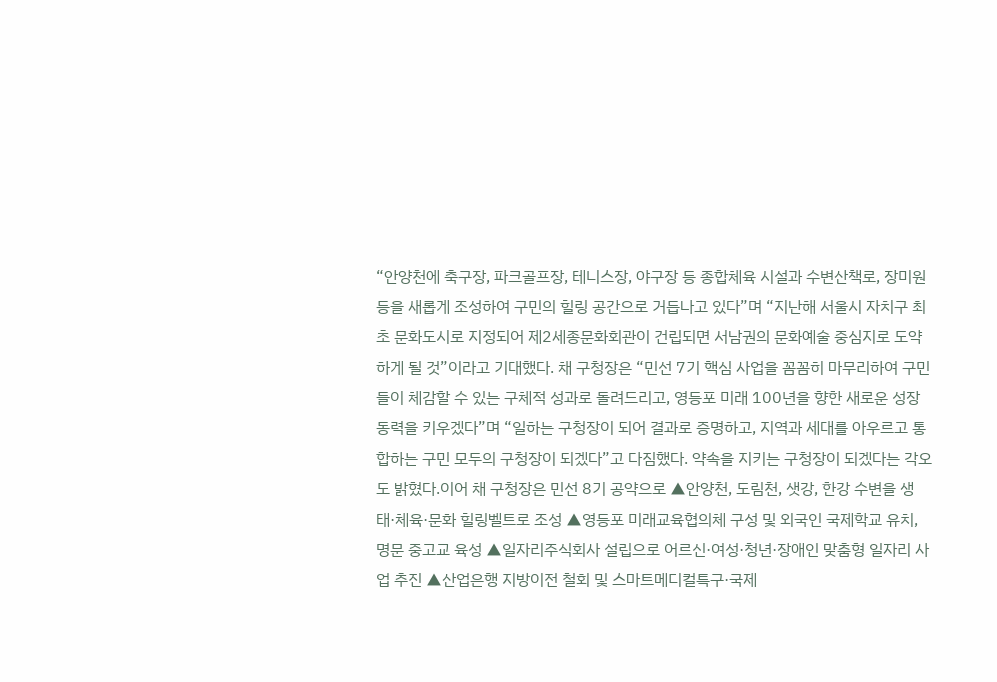“안양천에 축구장, 파크골프장, 테니스장, 야구장 등 종합체육 시설과 수변산책로, 장미원 등을 새롭게 조성하여 구민의 힐링 공간으로 거듭나고 있다”며 “지난해 서울시 자치구 최초 문화도시로 지정되어 제2세종문화회관이 건립되면 서남권의 문화예술 중심지로 도약하게 될 것”이라고 기대했다. 채 구청장은 “민선 7기 핵심 사업을 꼼꼼히 마무리하여 구민들이 체감할 수 있는 구체적 성과로 돌려드리고, 영등포 미래 100년을 향한 새로운 성장 동력을 키우겠다”며 “일하는 구청장이 되어 결과로 증명하고, 지역과 세대를 아우르고 통합하는 구민 모두의 구청장이 되겠다”고 다짐했다. 약속을 지키는 구청장이 되겠다는 각오도 밝혔다.이어 채 구청장은 민선 8기 공약으로 ▲안양천, 도림천, 샛강, 한강 수변을 생태·체육·문화 힐링벨트로 조성 ▲영등포 미래교육협의체 구성 및 외국인 국제학교 유치, 명문 중고교 육성 ▲일자리주식회사 설립으로 어르신·여성·청년·장애인 맞춤형 일자리 사업 추진 ▲산업은행 지방이전 철회 및 스마트메디컬특구·국제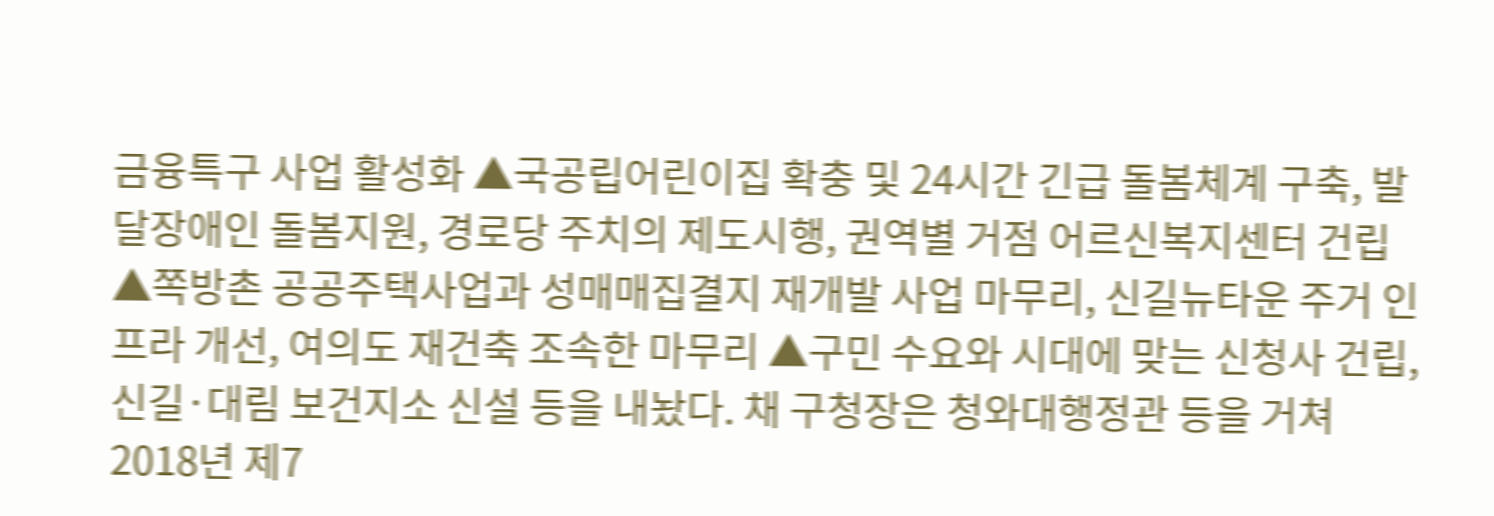금융특구 사업 활성화 ▲국공립어린이집 확충 및 24시간 긴급 돌봄체계 구축, 발달장애인 돌봄지원, 경로당 주치의 제도시행, 권역별 거점 어르신복지센터 건립 ▲쪽방촌 공공주택사업과 성매매집결지 재개발 사업 마무리, 신길뉴타운 주거 인프라 개선, 여의도 재건축 조속한 마무리 ▲구민 수요와 시대에 맞는 신청사 건립, 신길·대림 보건지소 신설 등을 내놨다. 채 구청장은 청와대행정관 등을 거쳐 2018년 제7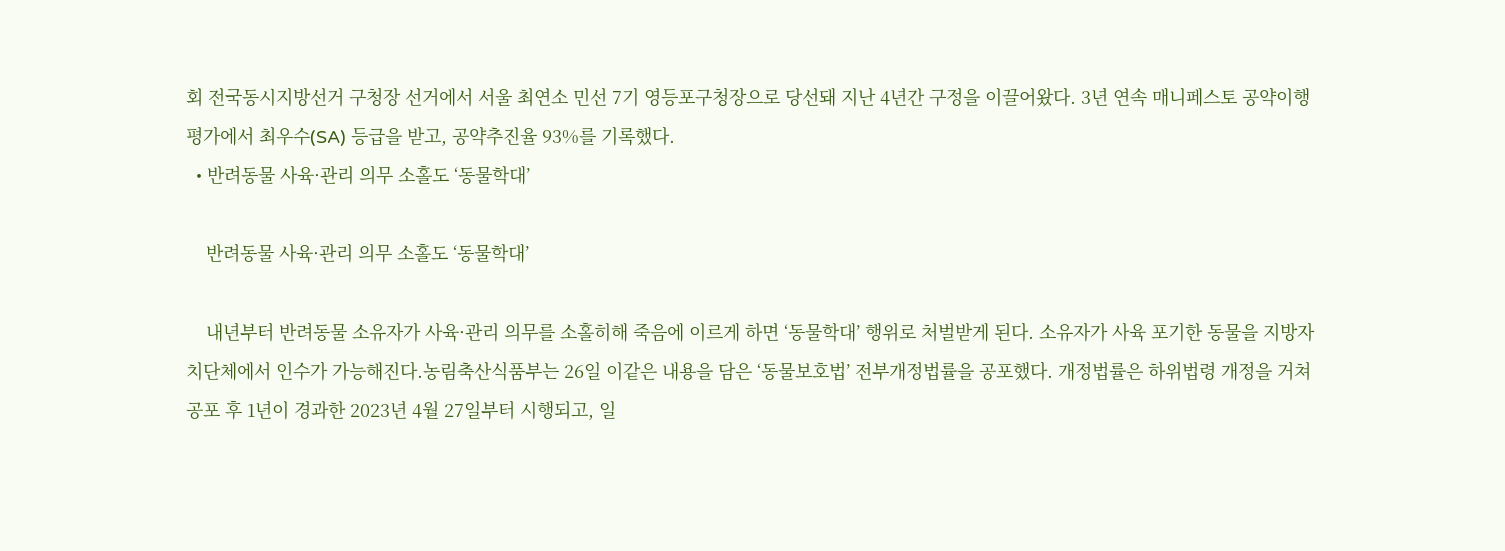회 전국동시지방선거 구청장 선거에서 서울 최연소 민선 7기 영등포구청장으로 당선돼 지난 4년간 구정을 이끌어왔다. 3년 연속 매니페스토 공약이행평가에서 최우수(SA) 등급을 받고, 공약추진율 93%를 기록했다.
  • 반려동물 사육·관리 의무 소홀도 ‘동물학대’

    반려동물 사육·관리 의무 소홀도 ‘동물학대’

    내년부터 반려동물 소유자가 사육·관리 의무를 소홀히해 죽음에 이르게 하면 ‘동물학대’ 행위로 처벌받게 된다. 소유자가 사육 포기한 동물을 지방자치단체에서 인수가 가능해진다.농림축산식품부는 26일 이같은 내용을 담은 ‘동물보호법’ 전부개정법률을 공포했다. 개정법률은 하위법령 개정을 거쳐 공포 후 1년이 경과한 2023년 4월 27일부터 시행되고, 일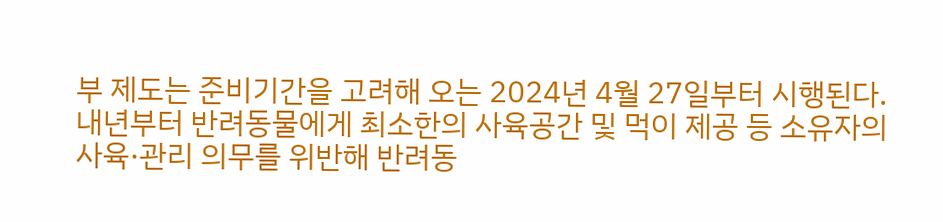부 제도는 준비기간을 고려해 오는 2024년 4월 27일부터 시행된다. 내년부터 반려동물에게 최소한의 사육공간 및 먹이 제공 등 소유자의 사육·관리 의무를 위반해 반려동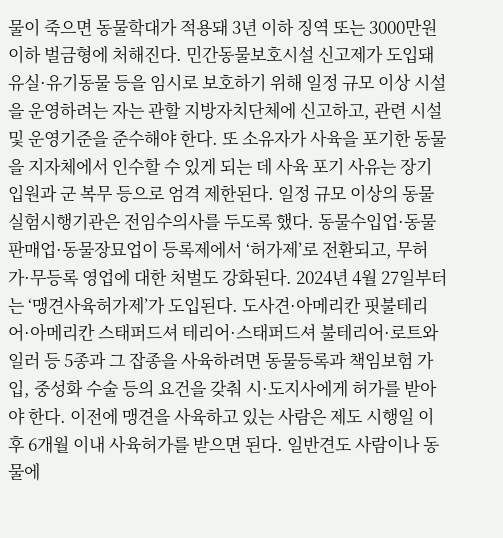물이 죽으면 동물학대가 적용돼 3년 이하 징역 또는 3000만원 이하 벌금형에 처해진다. 민간동물보호시설 신고제가 도입돼 유실·유기동물 등을 임시로 보호하기 위해 일정 규모 이상 시설을 운영하려는 자는 관할 지방자치단체에 신고하고, 관련 시설 및 운영기준을 준수해야 한다. 또 소유자가 사육을 포기한 동물을 지자체에서 인수할 수 있게 되는 데 사육 포기 사유는 장기 입원과 군 복무 등으로 엄격 제한된다. 일정 규모 이상의 동물실험시행기관은 전임수의사를 두도록 했다. 동물수입업·동물판매업·동물장묘업이 등록제에서 ‘허가제’로 전환되고, 무허가·무등록 영업에 대한 처벌도 강화된다. 2024년 4월 27일부터는 ‘맹견사육허가제’가 도입된다. 도사견·아메리칸 핏불테리어·아메리칸 스태퍼드셔 테리어·스태퍼드셔 불테리어·로트와일러 등 5종과 그 잡종을 사육하려면 동물등록과 책임보험 가입, 중성화 수술 등의 요건을 갖춰 시·도지사에게 허가를 받아야 한다. 이전에 맹견을 사육하고 있는 사람은 제도 시행일 이후 6개월 이내 사육허가를 받으면 된다. 일반견도 사람이나 동물에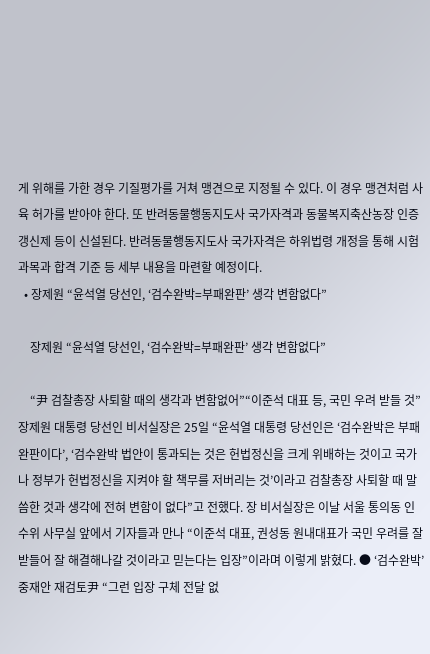게 위해를 가한 경우 기질평가를 거쳐 맹견으로 지정될 수 있다. 이 경우 맹견처럼 사육 허가를 받아야 한다. 또 반려동물행동지도사 국가자격과 동물복지축산농장 인증 갱신제 등이 신설된다. 반려동물행동지도사 국가자격은 하위법령 개정을 통해 시험과목과 합격 기준 등 세부 내용을 마련할 예정이다.
  • 장제원 “윤석열 당선인, ‘검수완박=부패완판’ 생각 변함없다”

    장제원 “윤석열 당선인, ‘검수완박=부패완판’ 생각 변함없다”

    “尹 검찰총장 사퇴할 때의 생각과 변함없어”“이준석 대표 등, 국민 우려 받들 것”장제원 대통령 당선인 비서실장은 25일 “윤석열 대통령 당선인은 ‘검수완박은 부패완판이다’, ‘검수완박 법안이 통과되는 것은 헌법정신을 크게 위배하는 것이고 국가나 정부가 헌법정신을 지켜야 할 책무를 저버리는 것’이라고 검찰총장 사퇴할 때 말씀한 것과 생각에 전혀 변함이 없다”고 전했다. 장 비서실장은 이날 서울 통의동 인수위 사무실 앞에서 기자들과 만나 “이준석 대표, 권성동 원내대표가 국민 우려를 잘 받들어 잘 해결해나갈 것이라고 믿는다는 입장”이라며 이렇게 밝혔다. ● ‘검수완박’ 중재안 재검토尹 “그런 입장 구체 전달 없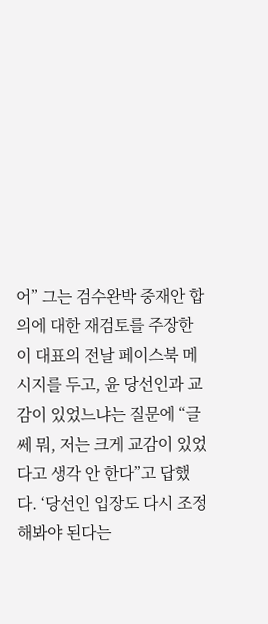어” 그는 검수완박 중재안 합의에 대한 재검토를 주장한 이 대표의 전날 페이스북 메시지를 두고, 윤 당선인과 교감이 있었느냐는 질문에 “글쎄 뭐, 저는 크게 교감이 있었다고 생각 안 한다”고 답했다. ‘당선인 입장도 다시 조정해봐야 된다는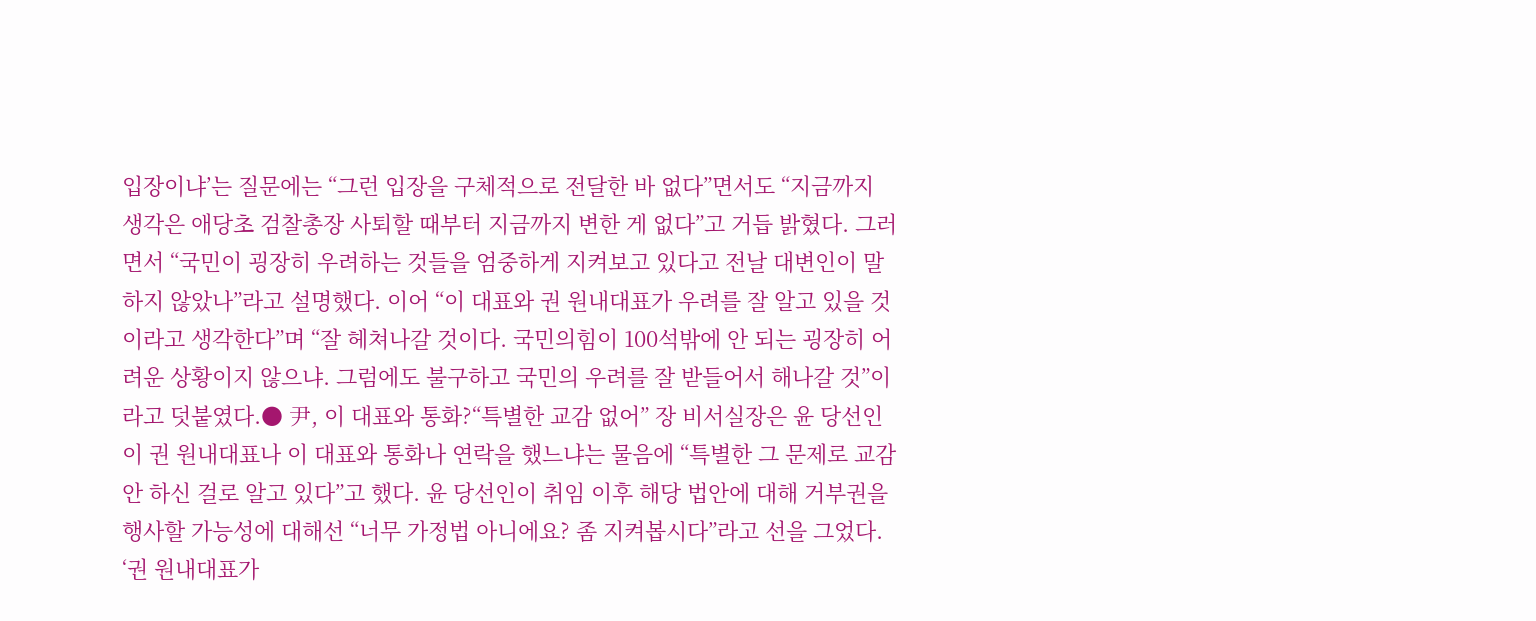입장이냐’는 질문에는 “그런 입장을 구체적으로 전달한 바 없다”면서도 “지금까지 생각은 애당초 검찰총장 사퇴할 때부터 지금까지 변한 게 없다”고 거듭 밝혔다. 그러면서 “국민이 굉장히 우려하는 것들을 엄중하게 지켜보고 있다고 전날 대변인이 말하지 않았나”라고 설명했다. 이어 “이 대표와 권 원내대표가 우려를 잘 알고 있을 것이라고 생각한다”며 “잘 헤쳐나갈 것이다. 국민의힘이 100석밖에 안 되는 굉장히 어려운 상황이지 않으냐. 그럼에도 불구하고 국민의 우려를 잘 받들어서 해나갈 것”이라고 덧붙였다.● 尹, 이 대표와 통화?“특별한 교감 없어” 장 비서실장은 윤 당선인이 권 원내대표나 이 대표와 통화나 연락을 했느냐는 물음에 “특별한 그 문제로 교감 안 하신 걸로 알고 있다”고 했다. 윤 당선인이 취임 이후 해당 법안에 대해 거부권을 행사할 가능성에 대해선 “너무 가정법 아니에요? 좀 지켜봅시다”라고 선을 그었다. ‘권 원내대표가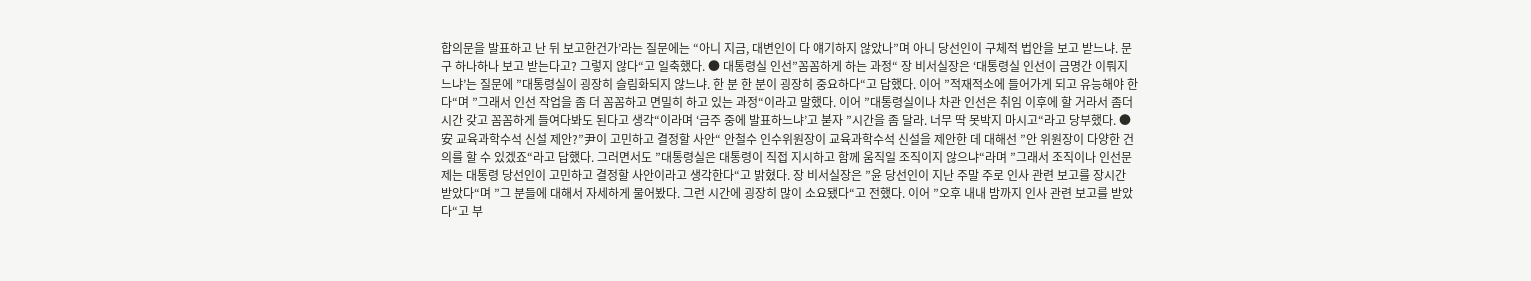합의문을 발표하고 난 뒤 보고한건가’라는 질문에는 “아니 지금, 대변인이 다 얘기하지 않았나”며 아니 당선인이 구체적 법안을 보고 받느냐. 문구 하나하나 보고 받는다고? 그렇지 않다“고 일축했다. ● 대통령실 인선”꼼꼼하게 하는 과정“ 장 비서실장은 ‘대통령실 인선이 금명간 이뤄지느냐’는 질문에 ”대통령실이 굉장히 슬림화되지 않느냐. 한 분 한 분이 굉장히 중요하다“고 답했다. 이어 ”적재적소에 들어가게 되고 유능해야 한다“며 ”그래서 인선 작업을 좀 더 꼼꼼하고 면밀히 하고 있는 과정“이라고 말했다. 이어 ”대통령실이나 차관 인선은 취임 이후에 할 거라서 좀더 시간 갖고 꼼꼼하게 들여다봐도 된다고 생각“이라며 ‘금주 중에 발표하느냐’고 붇자 ”시간을 좀 달라. 너무 딱 못박지 마시고“라고 당부했다. ● 安 교육과학수석 신설 제안?”尹이 고민하고 결정할 사안“ 안철수 인수위원장이 교육과학수석 신설을 제안한 데 대해선 ”안 위원장이 다양한 건의를 할 수 있겠죠“라고 답했다. 그러면서도 ”대통령실은 대통령이 직접 지시하고 함께 움직일 조직이지 않으냐“라며 ”그래서 조직이나 인선문제는 대통령 당선인이 고민하고 결정할 사안이라고 생각한다“고 밝혔다. 장 비서실장은 ”윤 당선인이 지난 주말 주로 인사 관련 보고를 장시간 받았다“며 ”그 분들에 대해서 자세하게 물어봤다. 그런 시간에 굉장히 많이 소요됐다“고 전했다. 이어 ”오후 내내 밤까지 인사 관련 보고를 받았다“고 부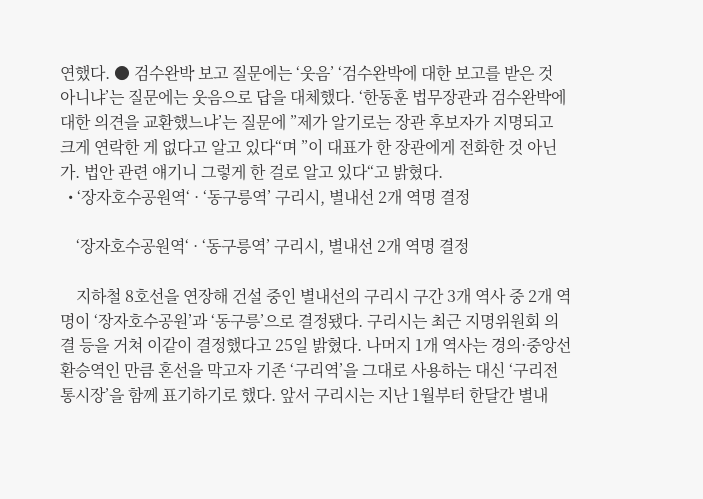연했다. ● 검수완박 보고 질문에는 ‘웃음’ ‘검수완박에 대한 보고를 받은 것 아니냐’는 질문에는 웃음으로 답을 대체했다. ‘한동훈 법무장관과 검수완박에 대한 의견을 교환했느냐’는 질문에 ”제가 알기로는 장관 후보자가 지명되고 크게 연락한 게 없다고 알고 있다“며 ”이 대표가 한 장관에게 전화한 것 아닌가. 법안 관련 얘기니 그렇게 한 걸로 알고 있다“고 밝혔다.
  • ‘장자호수공원역‘ · ‘동구릉역’ 구리시, 별내선 2개 역명 결정

    ‘장자호수공원역‘ · ‘동구릉역’ 구리시, 별내선 2개 역명 결정

    지하철 8호선을 연장해 건설 중인 별내선의 구리시 구간 3개 역사 중 2개 역명이 ‘장자호수공원’과 ‘동구릉’으로 결정됐다. 구리시는 최근 지명위원회 의결 등을 거쳐 이같이 결정했다고 25일 밝혔다. 나머지 1개 역사는 경의·중앙선 환승역인 만큼 혼선을 막고자 기존 ‘구리역’을 그대로 사용하는 대신 ‘구리전통시장’을 함께 표기하기로 했다. 앞서 구리시는 지난 1월부터 한달간 별내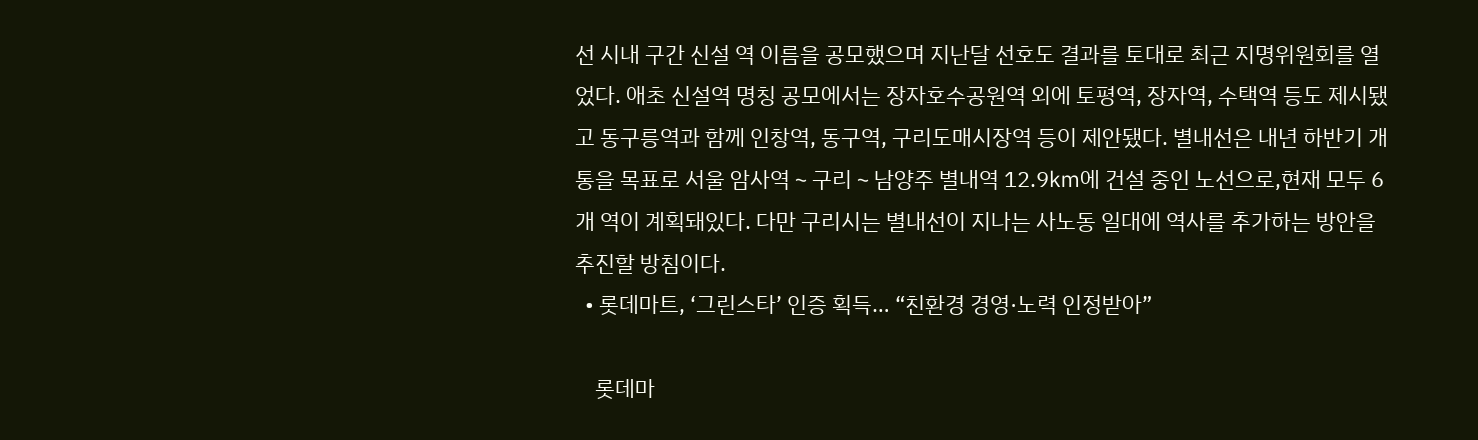선 시내 구간 신설 역 이름을 공모했으며 지난달 선호도 결과를 토대로 최근 지명위원회를 열었다. 애초 신설역 명칭 공모에서는 장자호수공원역 외에 토평역, 장자역, 수택역 등도 제시됐고 동구릉역과 함께 인창역, 동구역, 구리도매시장역 등이 제안됐다. 별내선은 내년 하반기 개통을 목표로 서울 암사역∼구리∼남양주 별내역 12.9㎞에 건설 중인 노선으로,현재 모두 6개 역이 계획돼있다. 다만 구리시는 별내선이 지나는 사노동 일대에 역사를 추가하는 방안을 추진할 방침이다.
  • 롯데마트, ‘그린스타’ 인증 획득… “친환경 경영·노력 인정받아”

    롯데마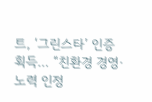트, ‘그린스타’ 인증 획득… “친환경 경영·노력 인정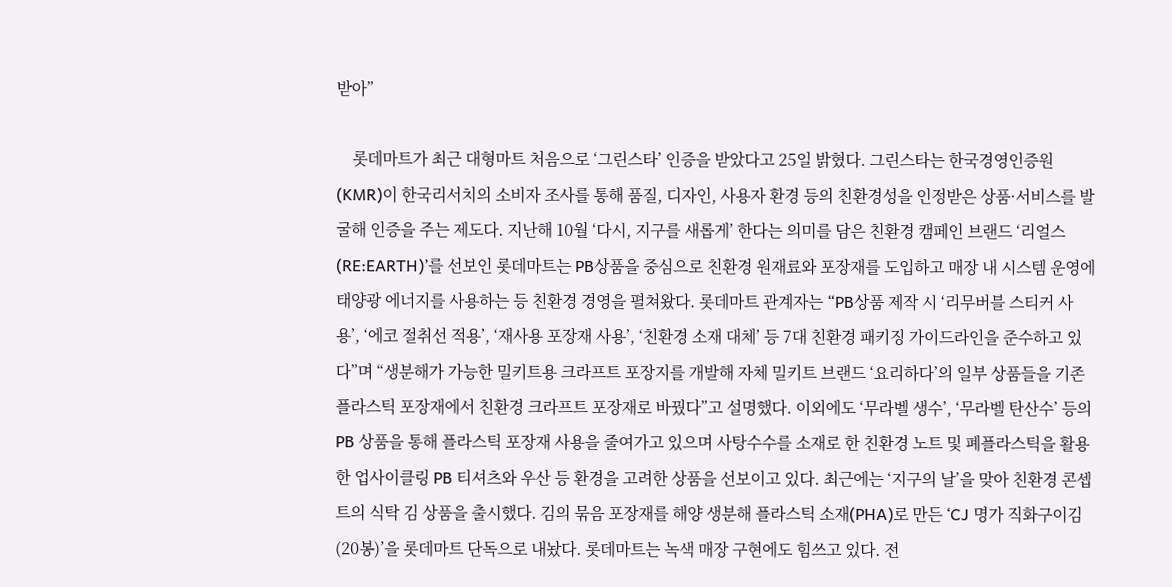받아”

    롯데마트가 최근 대형마트 처음으로 ‘그린스타’ 인증을 받았다고 25일 밝혔다. 그린스타는 한국경영인증원(KMR)이 한국리서치의 소비자 조사를 통해 품질, 디자인, 사용자 환경 등의 친환경성을 인정받은 상품·서비스를 발굴해 인증을 주는 제도다. 지난해 10월 ‘다시, 지구를 새롭게’ 한다는 의미를 담은 친환경 캠페인 브랜드 ‘리얼스(RE:EARTH)’를 선보인 롯데마트는 PB상품을 중심으로 친환경 원재료와 포장재를 도입하고 매장 내 시스템 운영에 태양광 에너지를 사용하는 등 친환경 경영을 펼쳐왔다. 롯데마트 관계자는 “PB상품 제작 시 ‘리무버블 스티커 사용’, ‘에코 절취선 적용’, ‘재사용 포장재 사용’, ‘친환경 소재 대체’ 등 7대 친환경 패키징 가이드라인을 준수하고 있다”며 “생분해가 가능한 밀키트용 크라프트 포장지를 개발해 자체 밀키트 브랜드 ‘요리하다’의 일부 상품들을 기존 플라스틱 포장재에서 친환경 크라프트 포장재로 바꿨다”고 설명했다. 이외에도 ‘무라벨 생수’, ‘무라벨 탄산수’ 등의 PB 상품을 통해 플라스틱 포장재 사용을 줄여가고 있으며 사탕수수를 소재로 한 친환경 노트 및 폐플라스틱을 활용한 업사이클링 PB 티셔츠와 우산 등 환경을 고려한 상품을 선보이고 있다. 최근에는 ‘지구의 날’을 맞아 친환경 콘셉트의 식탁 김 상품을 출시했다. 김의 묶음 포장재를 해양 생분해 플라스틱 소재(PHA)로 만든 ‘CJ 명가 직화구이김(20봉)’을 롯데마트 단독으로 내놨다. 롯데마트는 녹색 매장 구현에도 힘쓰고 있다. 전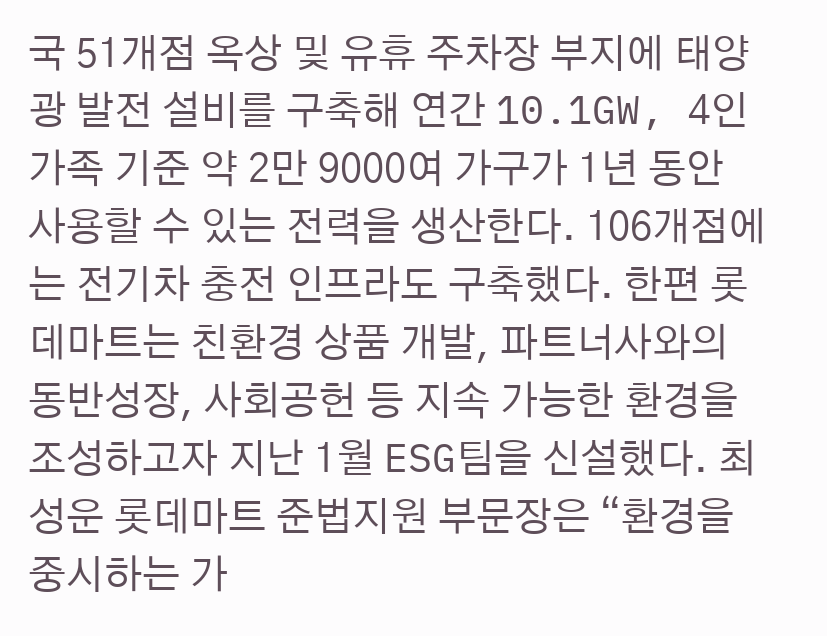국 51개점 옥상 및 유휴 주차장 부지에 태양광 발전 설비를 구축해 연간 10.1GW, 4인 가족 기준 약 2만 9000여 가구가 1년 동안 사용할 수 있는 전력을 생산한다. 106개점에는 전기차 충전 인프라도 구축했다. 한편 롯데마트는 친환경 상품 개발, 파트너사와의 동반성장, 사회공헌 등 지속 가능한 환경을 조성하고자 지난 1월 ESG팀을 신설했다. 최성운 롯데마트 준법지원 부문장은 “환경을 중시하는 가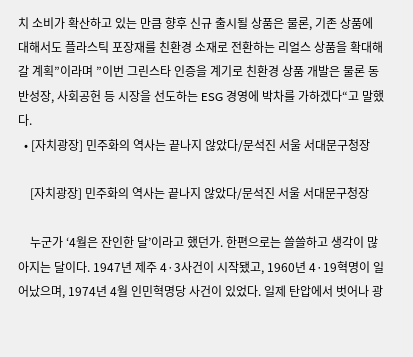치 소비가 확산하고 있는 만큼 향후 신규 출시될 상품은 물론, 기존 상품에 대해서도 플라스틱 포장재를 친환경 소재로 전환하는 리얼스 상품을 확대해갈 계획”이라며 ”이번 그린스타 인증을 계기로 친환경 상품 개발은 물론 동반성장, 사회공헌 등 시장을 선도하는 ESG 경영에 박차를 가하겠다“고 말했다.
  • [자치광장] 민주화의 역사는 끝나지 않았다/문석진 서울 서대문구청장

    [자치광장] 민주화의 역사는 끝나지 않았다/문석진 서울 서대문구청장

    누군가 ‘4월은 잔인한 달’이라고 했던가. 한편으로는 쓸쓸하고 생각이 많아지는 달이다. 1947년 제주 4·3사건이 시작됐고, 1960년 4·19혁명이 일어났으며, 1974년 4월 인민혁명당 사건이 있었다. 일제 탄압에서 벗어나 광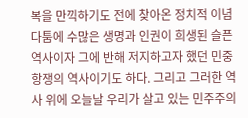복을 만끽하기도 전에 찾아온 정치적 이념 다툼에 수많은 생명과 인권이 희생된 슬픈 역사이자 그에 반해 저지하고자 했던 민중항쟁의 역사이기도 하다. 그리고 그러한 역사 위에 오늘날 우리가 살고 있는 민주주의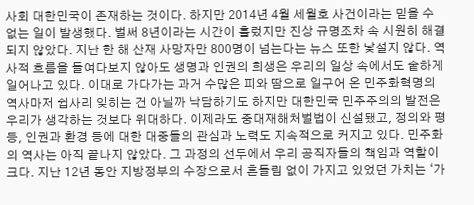사회 대한민국이 존재하는 것이다. 하지만 2014년 4월 세월호 사건이라는 믿을 수 없는 일이 발생했다. 벌써 8년이라는 시간이 흘렀지만 진상 규명조차 속 시원히 해결되지 않았다. 지난 한 해 산재 사망자만 800명이 넘는다는 뉴스 또한 낯설지 않다. 역사적 흐름을 들여다보지 않아도 생명과 인권의 희생은 우리의 일상 속에서도 숱하게 일어나고 있다. 이대로 가다가는 과거 수많은 피와 땀으로 일구어 온 민주화혁명의 역사마저 쉽사리 잊히는 건 아닐까 낙담하기도 하지만 대한민국 민주주의의 발전은 우리가 생각하는 것보다 위대하다. 이제라도 중대재해처벌법이 신설됐고, 정의와 평등, 인권과 환경 등에 대한 대중들의 관심과 노력도 지속적으로 커지고 있다. 민주화의 역사는 아직 끝나지 않았다. 그 과정의 선두에서 우리 공직자들의 책임과 역할이 크다. 지난 12년 동안 지방정부의 수장으로서 흔들림 없이 가지고 있었던 가치는 ‘가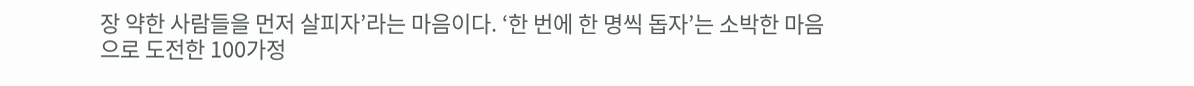장 약한 사람들을 먼저 살피자’라는 마음이다. ‘한 번에 한 명씩 돕자’는 소박한 마음으로 도전한 100가정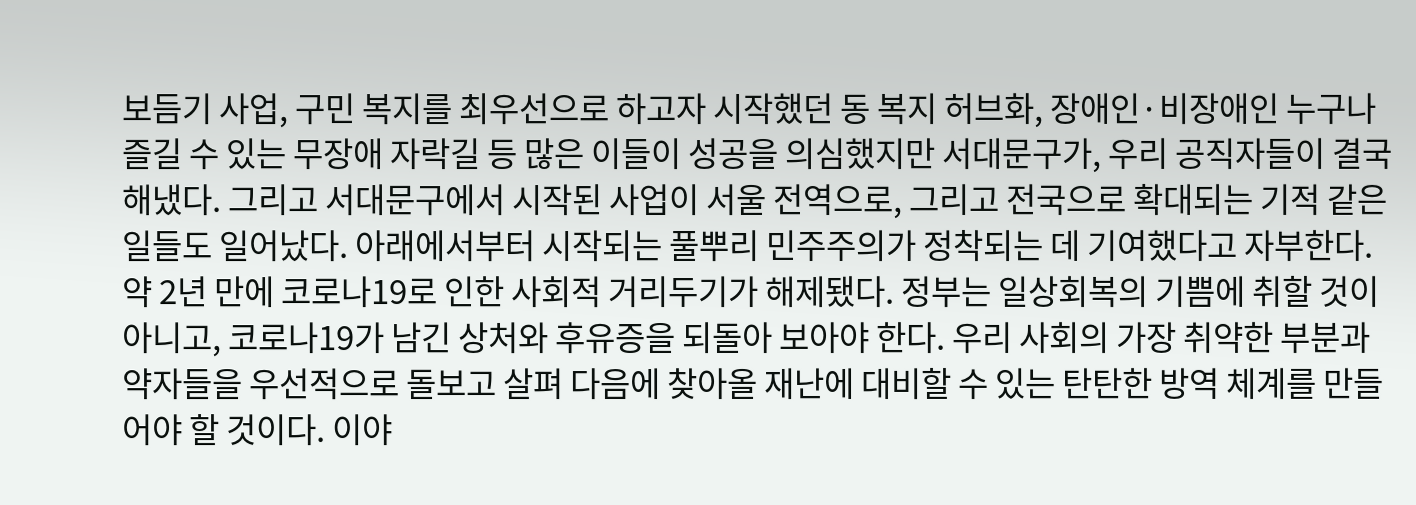보듬기 사업, 구민 복지를 최우선으로 하고자 시작했던 동 복지 허브화, 장애인·비장애인 누구나 즐길 수 있는 무장애 자락길 등 많은 이들이 성공을 의심했지만 서대문구가, 우리 공직자들이 결국 해냈다. 그리고 서대문구에서 시작된 사업이 서울 전역으로, 그리고 전국으로 확대되는 기적 같은 일들도 일어났다. 아래에서부터 시작되는 풀뿌리 민주주의가 정착되는 데 기여했다고 자부한다. 약 2년 만에 코로나19로 인한 사회적 거리두기가 해제됐다. 정부는 일상회복의 기쁨에 취할 것이 아니고, 코로나19가 남긴 상처와 후유증을 되돌아 보아야 한다. 우리 사회의 가장 취약한 부분과 약자들을 우선적으로 돌보고 살펴 다음에 찾아올 재난에 대비할 수 있는 탄탄한 방역 체계를 만들어야 할 것이다. 이야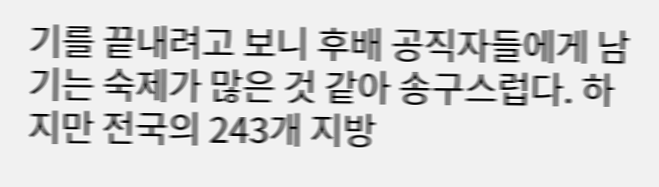기를 끝내려고 보니 후배 공직자들에게 남기는 숙제가 많은 것 같아 송구스럽다. 하지만 전국의 243개 지방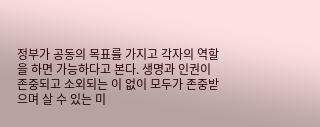정부가 공동의 목표를 가지고 각자의 역할을 하면 가능하다고 본다. 생명과 인권이 존중되고 소외되는 이 없이 모두가 존중받으며 살 수 있는 미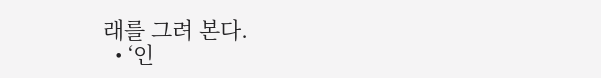래를 그려 본다.
  • ‘인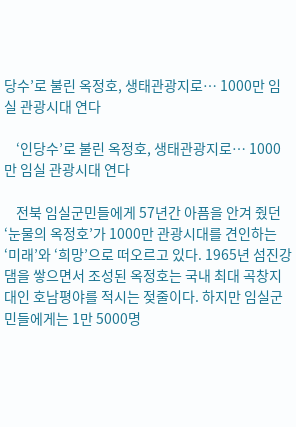당수’로 불린 옥정호, 생태관광지로… 1000만 임실 관광시대 연다

    ‘인당수’로 불린 옥정호, 생태관광지로… 1000만 임실 관광시대 연다

    전북 임실군민들에게 57년간 아픔을 안겨 줬던 ‘눈물의 옥정호’가 1000만 관광시대를 견인하는 ‘미래’와 ‘희망’으로 떠오르고 있다. 1965년 섬진강댐을 쌓으면서 조성된 옥정호는 국내 최대 곡창지대인 호남평야를 적시는 젖줄이다. 하지만 임실군민들에게는 1만 5000명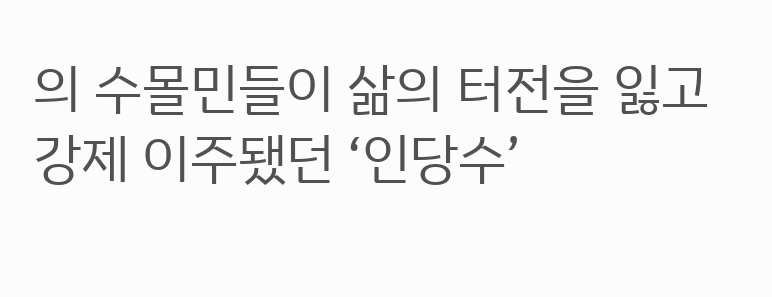의 수몰민들이 삶의 터전을 잃고 강제 이주됐던 ‘인당수’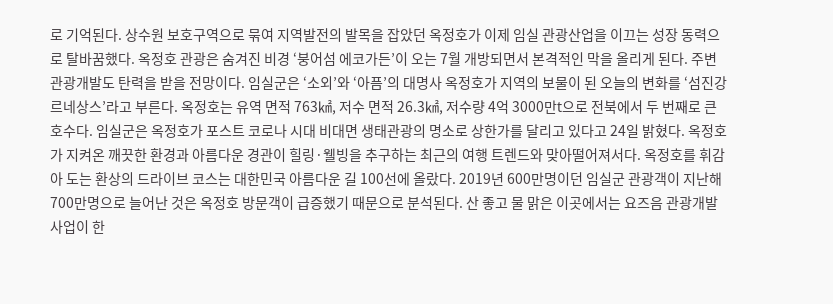로 기억된다. 상수원 보호구역으로 묶여 지역발전의 발목을 잡았던 옥정호가 이제 임실 관광산업을 이끄는 성장 동력으로 탈바꿈했다. 옥정호 관광은 숨겨진 비경 ‘붕어섬 에코가든’이 오는 7월 개방되면서 본격적인 막을 올리게 된다. 주변 관광개발도 탄력을 받을 전망이다. 임실군은 ‘소외’와 ‘아픔’의 대명사 옥정호가 지역의 보물이 된 오늘의 변화를 ‘섬진강 르네상스’라고 부른다. 옥정호는 유역 면적 763㎢, 저수 면적 26.3㎢, 저수량 4억 3000만t으로 전북에서 두 번째로 큰 호수다. 임실군은 옥정호가 포스트 코로나 시대 비대면 생태관광의 명소로 상한가를 달리고 있다고 24일 밝혔다. 옥정호가 지켜온 깨끗한 환경과 아름다운 경관이 힐링·웰빙을 추구하는 최근의 여행 트렌드와 맞아떨어져서다. 옥정호를 휘감아 도는 환상의 드라이브 코스는 대한민국 아름다운 길 100선에 올랐다. 2019년 600만명이던 임실군 관광객이 지난해 700만명으로 늘어난 것은 옥정호 방문객이 급증했기 때문으로 분석된다. 산 좋고 물 맑은 이곳에서는 요즈음 관광개발 사업이 한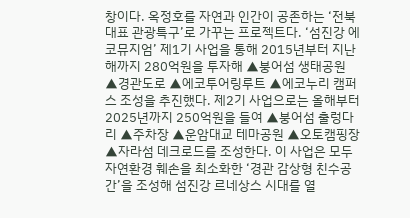창이다. 옥정호를 자연과 인간이 공존하는 ‘전북 대표 관광특구’로 가꾸는 프로젝트다. ‘섬진강 에코뮤지엄’ 제1기 사업을 통해 2015년부터 지난해까지 280억원을 투자해 ▲붕어섬 생태공원 ▲경관도로 ▲에코투어링루트 ▲에코누리 캠퍼스 조성을 추진했다. 제2기 사업으로는 올해부터 2025년까지 250억원을 들여 ▲붕어섬 출렁다리 ▲주차장 ▲운암대교 테마공원 ▲오토캠핑장 ▲자라섬 데크로드를 조성한다. 이 사업은 모두 자연환경 훼손을 최소화한 ‘경관 감상형 친수공간’을 조성해 섬진강 르네상스 시대를 열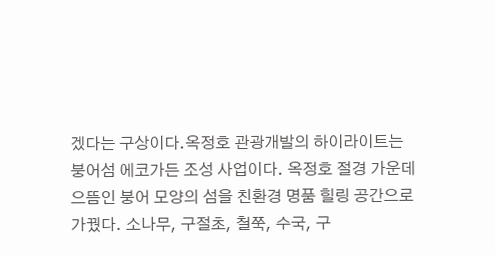겠다는 구상이다.옥정호 관광개발의 하이라이트는 붕어섬 에코가든 조성 사업이다. 옥정호 절경 가운데 으뜸인 붕어 모양의 섬을 친환경 명품 힐링 공간으로 가꿨다. 소나무, 구절초, 철쭉, 수국, 구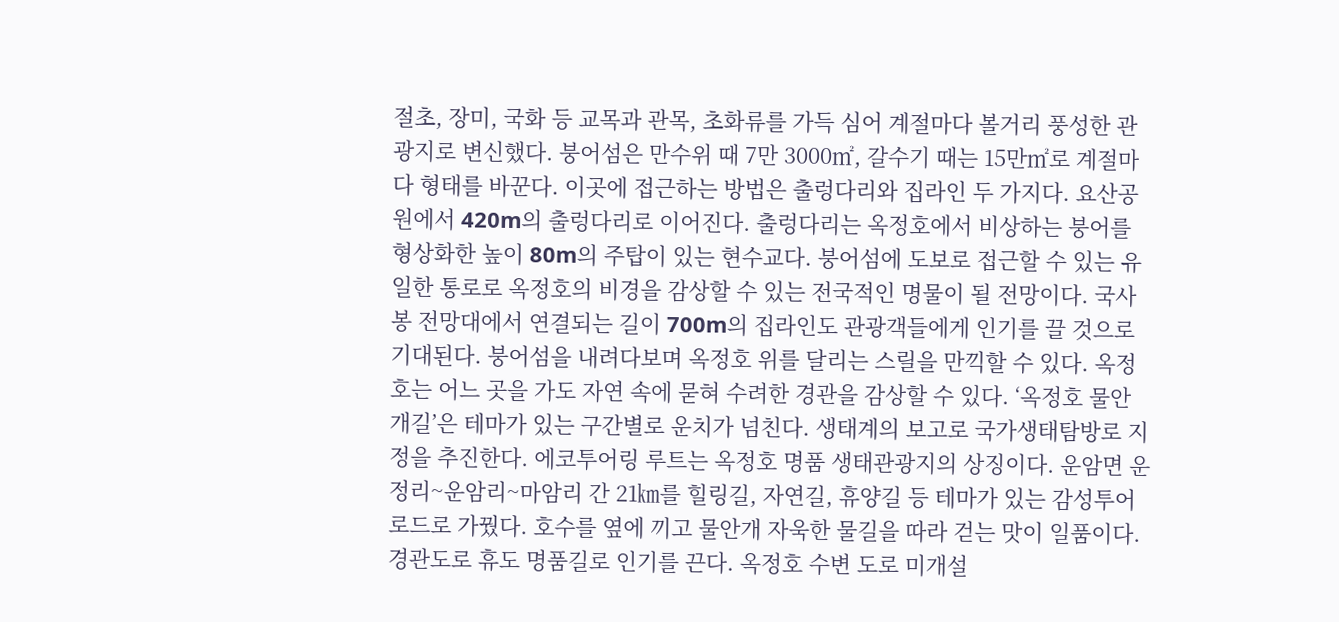절초, 장미, 국화 등 교목과 관목, 초화류를 가득 심어 계절마다 볼거리 풍성한 관광지로 변신했다. 붕어섬은 만수위 때 7만 3000㎡, 갈수기 때는 15만㎡로 계절마다 형태를 바꾼다. 이곳에 접근하는 방법은 출렁다리와 집라인 두 가지다. 요산공원에서 420m의 출렁다리로 이어진다. 출렁다리는 옥정호에서 비상하는 붕어를 형상화한 높이 80m의 주탑이 있는 현수교다. 붕어섬에 도보로 접근할 수 있는 유일한 통로로 옥정호의 비경을 감상할 수 있는 전국적인 명물이 될 전망이다. 국사봉 전망대에서 연결되는 길이 700m의 집라인도 관광객들에게 인기를 끌 것으로 기대된다. 붕어섬을 내려다보며 옥정호 위를 달리는 스릴을 만끽할 수 있다. 옥정호는 어느 곳을 가도 자연 속에 묻혀 수려한 경관을 감상할 수 있다. ‘옥정호 물안개길’은 테마가 있는 구간별로 운치가 넘친다. 생태계의 보고로 국가생태탐방로 지정을 추진한다. 에코투어링 루트는 옥정호 명품 생태관광지의 상징이다. 운암면 운정리~운암리~마암리 간 21㎞를 힐링길, 자연길, 휴양길 등 테마가 있는 감성투어로드로 가꿨다. 호수를 옆에 끼고 물안개 자욱한 물길을 따라 걷는 맛이 일품이다. 경관도로 휴도 명품길로 인기를 끈다. 옥정호 수변 도로 미개설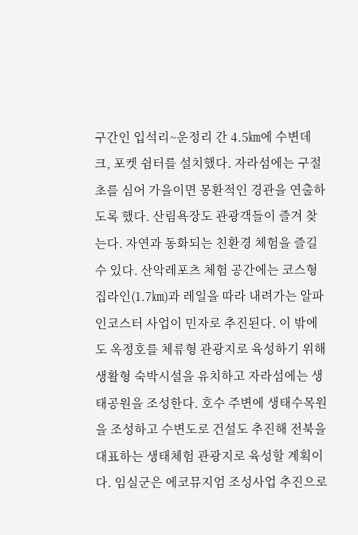구간인 입석리~운정리 간 4.5㎞에 수변데크, 포켓 쉼터를 설치했다. 자라섬에는 구절초를 심어 가을이면 몽환적인 경관을 연출하도록 했다. 산림욕장도 관광객들이 즐겨 찾는다. 자연과 동화되는 친환경 체험을 즐길 수 있다. 산악레포츠 체험 공간에는 코스형 집라인(1.7㎞)과 레일을 따라 내려가는 알파인코스터 사업이 민자로 추진된다. 이 밖에도 옥정호를 체류형 관광지로 육성하기 위해 생활형 숙박시설을 유치하고 자라섬에는 생태공원을 조성한다. 호수 주변에 생태수목원을 조성하고 수변도로 건설도 추진해 전북을 대표하는 생태체험 관광지로 육성할 계획이다. 임실군은 에코뮤지엄 조성사업 추진으로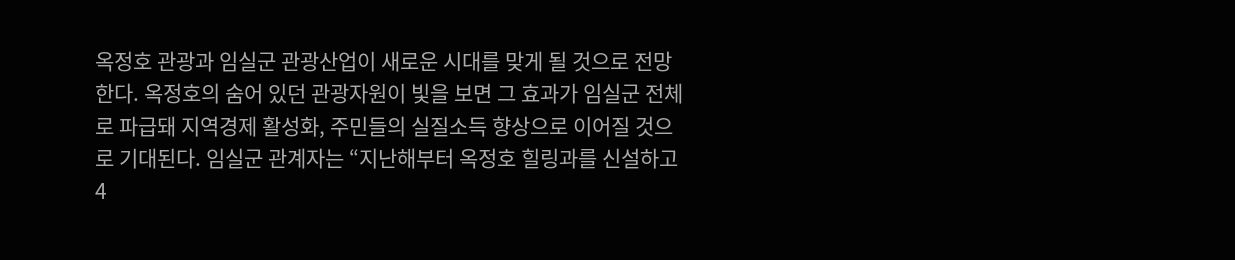옥정호 관광과 임실군 관광산업이 새로운 시대를 맞게 될 것으로 전망한다. 옥정호의 숨어 있던 관광자원이 빛을 보면 그 효과가 임실군 전체로 파급돼 지역경제 활성화, 주민들의 실질소득 향상으로 이어질 것으로 기대된다. 임실군 관계자는 “지난해부터 옥정호 힐링과를 신설하고 4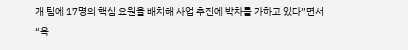개 팀에 17명의 핵심 요원을 배치해 사업 추진에 박차를 가하고 있다”면서 “옥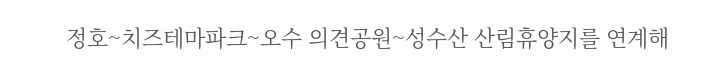정호~치즈테마파크~오수 의견공원~성수산 산림휴양지를 연계해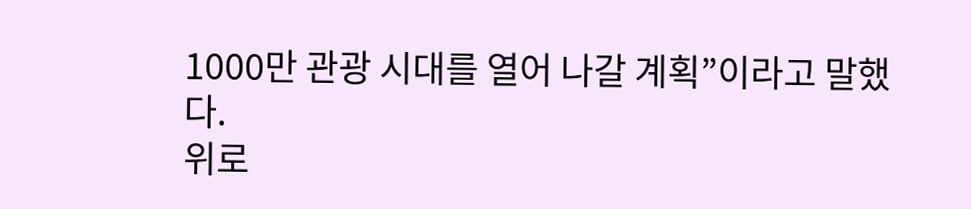1000만 관광 시대를 열어 나갈 계획”이라고 말했다.
위로